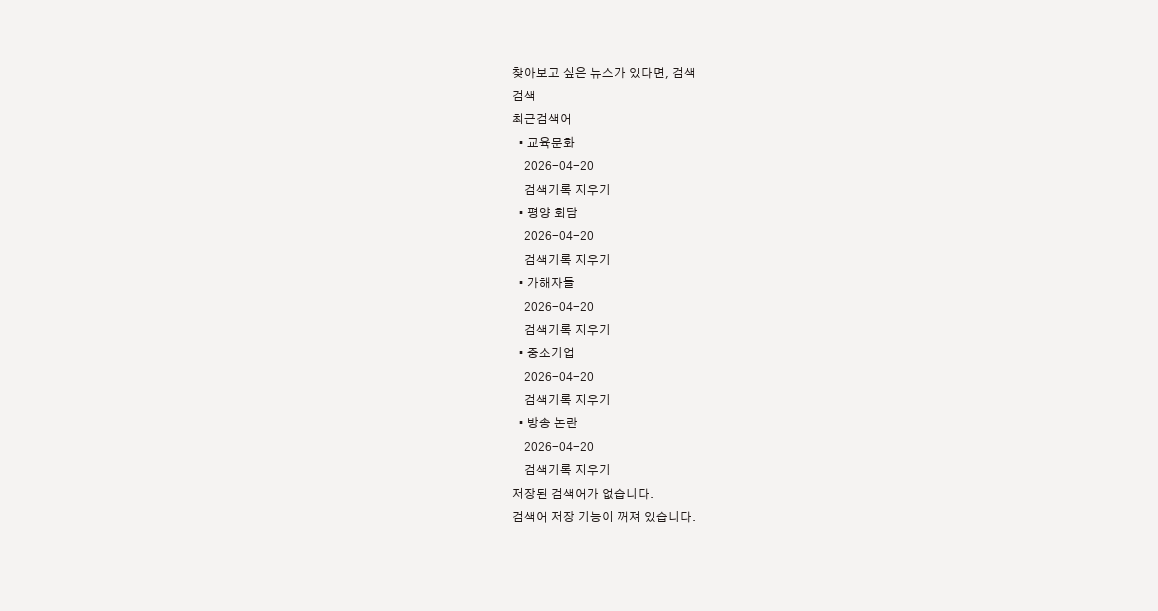찾아보고 싶은 뉴스가 있다면, 검색
검색
최근검색어
  • 교육문화
    2026-04-20
    검색기록 지우기
  • 평양 회담
    2026-04-20
    검색기록 지우기
  • 가해자들
    2026-04-20
    검색기록 지우기
  • 중소기업
    2026-04-20
    검색기록 지우기
  • 방송 논란
    2026-04-20
    검색기록 지우기
저장된 검색어가 없습니다.
검색어 저장 기능이 꺼져 있습니다.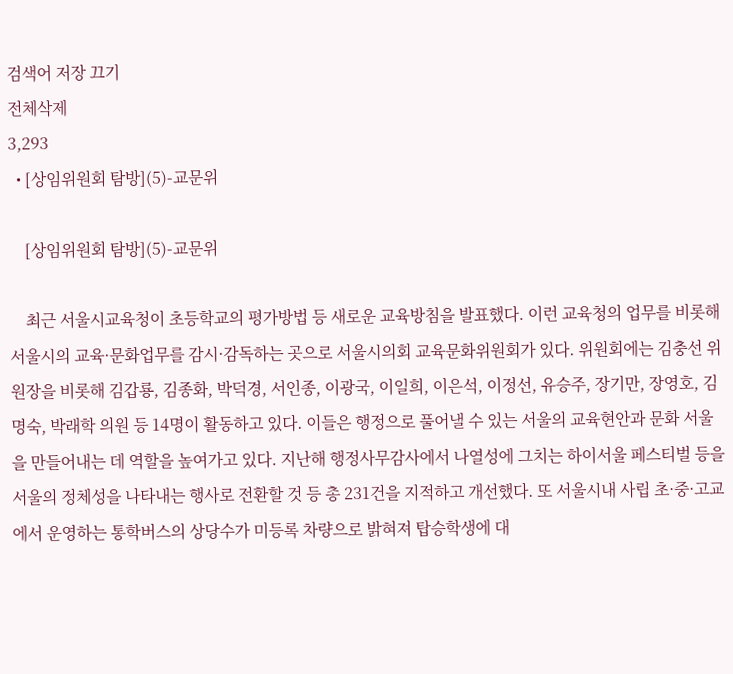검색어 저장 끄기
전체삭제
3,293
  • [상임위원회 탐방](5)-교문위

    [상임위원회 탐방](5)-교문위

    최근 서울시교육청이 초등학교의 평가방법 등 새로운 교육방침을 발표했다. 이런 교육청의 업무를 비롯해 서울시의 교육·문화업무를 감시·감독하는 곳으로 서울시의회 교육문화위원회가 있다. 위원회에는 김충선 위원장을 비롯해 김갑룡, 김종화, 박덕경, 서인종, 이광국, 이일희, 이은석, 이정선, 유승주, 장기만, 장영호, 김명숙, 박래학 의원 등 14명이 활동하고 있다. 이들은 행정으로 풀어낼 수 있는 서울의 교육현안과 문화 서울을 만들어내는 데 역할을 높여가고 있다. 지난해 행정사무감사에서 나열성에 그치는 하이서울 페스티벌 등을 서울의 정체성을 나타내는 행사로 전환할 것 등 총 231건을 지적하고 개선했다. 또 서울시내 사립 초·중·고교에서 운영하는 통학버스의 상당수가 미등록 차량으로 밝혀져 탑승학생에 대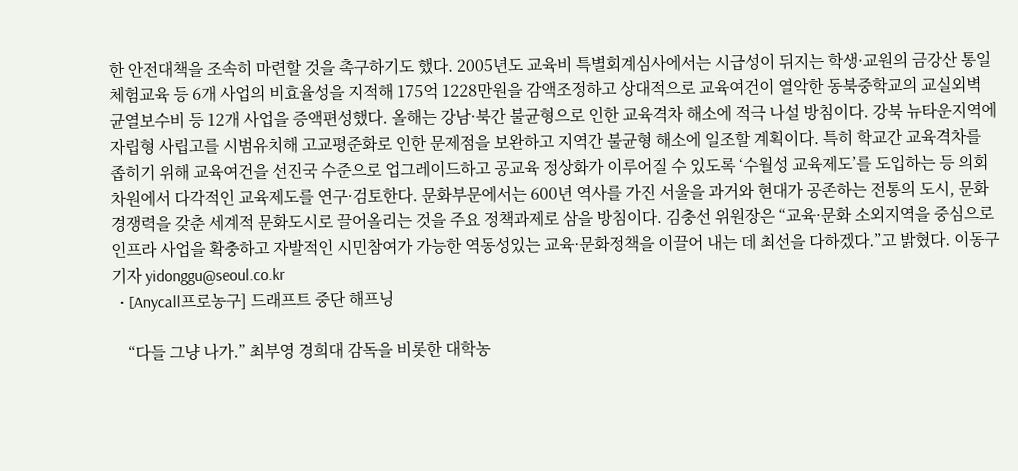한 안전대책을 조속히 마련할 것을 촉구하기도 했다. 2005년도 교육비 특별회계심사에서는 시급성이 뒤지는 학생·교원의 금강산 통일체험교육 등 6개 사업의 비효율성을 지적해 175억 1228만원을 감액조정하고 상대적으로 교육여건이 열악한 동북중학교의 교실외벽 균열보수비 등 12개 사업을 증액편성했다. 올해는 강남·북간 불균형으로 인한 교육격차 해소에 적극 나설 방침이다. 강북 뉴타운지역에 자립형 사립고를 시범유치해 고교평준화로 인한 문제점을 보완하고 지역간 불균형 해소에 일조할 계획이다. 특히 학교간 교육격차를 좁히기 위해 교육여건을 선진국 수준으로 업그레이드하고 공교육 정상화가 이루어질 수 있도록 ‘수월성 교육제도’를 도입하는 등 의회 차원에서 다각적인 교육제도를 연구·검토한다. 문화부문에서는 600년 역사를 가진 서울을 과거와 현대가 공존하는 전통의 도시, 문화경쟁력을 갖춘 세계적 문화도시로 끌어올리는 것을 주요 정책과제로 삼을 방침이다. 김충선 위원장은 “교육·문화 소외지역을 중심으로 인프라 사업을 확충하고 자발적인 시민참여가 가능한 역동성있는 교육·문화정책을 이끌어 내는 데 최선을 다하겠다.”고 밝혔다. 이동구기자 yidonggu@seoul.co.kr
  • [Anycall프로농구] 드래프트 중단 해프닝

    “다들 그냥 나가.” 최부영 경희대 감독을 비롯한 대학농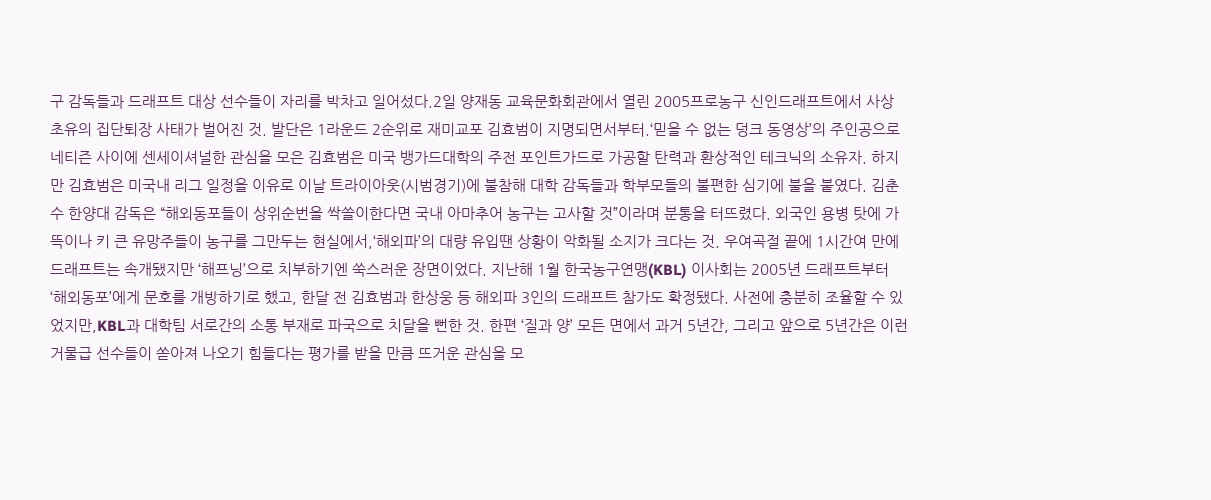구 감독들과 드래프트 대상 선수들이 자리를 박차고 일어섰다.2일 양재동 교육문화회관에서 열린 2005프로농구 신인드래프트에서 사상 초유의 집단퇴장 사태가 벌어진 것. 발단은 1라운드 2순위로 재미교포 김효범이 지명되면서부터.‘믿을 수 없는 덩크 동영상’의 주인공으로 네티즌 사이에 센세이셔널한 관심을 모은 김효범은 미국 뱅가드대학의 주전 포인트가드로 가공할 탄력과 환상적인 테크닉의 소유자. 하지만 김효범은 미국내 리그 일정을 이유로 이날 트라이아웃(시범경기)에 불참해 대학 감독들과 학부모들의 불편한 심기에 불을 붙였다. 김춘수 한양대 감독은 “해외동포들이 상위순번을 싹쓸이한다면 국내 아마추어 농구는 고사할 것”이라며 분통을 터뜨렸다. 외국인 용병 탓에 가뜩이나 키 큰 유망주들이 농구를 그만두는 현실에서,‘해외파’의 대량 유입땐 상황이 악화될 소지가 크다는 것. 우여곡절 끝에 1시간여 만에 드래프트는 속개됐지만 ‘해프닝’으로 치부하기엔 쑥스러운 장면이었다. 지난해 1월 한국농구연맹(KBL) 이사회는 2005년 드래프트부터 ‘해외동포’에게 문호를 개방하기로 했고, 한달 전 김효범과 한상웅 등 해외파 3인의 드래프트 참가도 확정됐다. 사전에 충분히 조율할 수 있었지만,KBL과 대학팀 서로간의 소통 부재로 파국으로 치달을 뻔한 것. 한편 ‘질과 양’ 모든 면에서 과거 5년간, 그리고 앞으로 5년간은 이런 거물급 선수들이 쏟아져 나오기 힘들다는 평가를 받을 만큼 뜨거운 관심을 모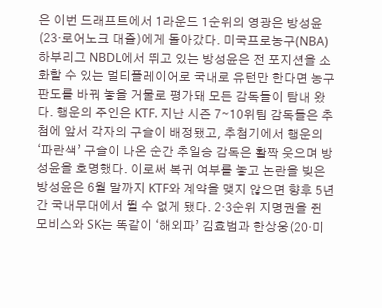은 이번 드래프트에서 1라운드 1순위의 영광은 방성윤(23·로어노크 대즐)에게 돌아갔다. 미국프로농구(NBA) 하부리그 NBDL에서 뛰고 있는 방성윤은 전 포지션을 소화할 수 있는 멀티플레이어로 국내로 유턴만 한다면 농구판도를 바꿔 놓을 거물로 평가돼 모든 감독들이 탐내 왔다. 행운의 주인은 KTF. 지난 시즌 7∼10위팀 감독들은 추첨에 앞서 각자의 구슬이 배정됐고, 추첨기에서 행운의 ‘파란색’ 구슬이 나온 순간 추일승 감독은 활짝 웃으며 방성윤을 호명했다. 이로써 복귀 여부를 놓고 논란을 빚은 방성윤은 6월 말까지 KTF와 계약을 맺지 않으면 향후 5년간 국내무대에서 뛸 수 없게 됐다. 2·3순위 지명권을 쥔 모비스와 SK는 똑같이 ‘해외파’ 김효범과 한상웅(20·미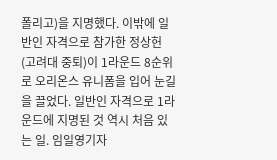폴리고)을 지명했다. 이밖에 일반인 자격으로 참가한 정상헌(고려대 중퇴)이 1라운드 8순위로 오리온스 유니폼을 입어 눈길을 끌었다. 일반인 자격으로 1라운드에 지명된 것 역시 처음 있는 일. 임일영기자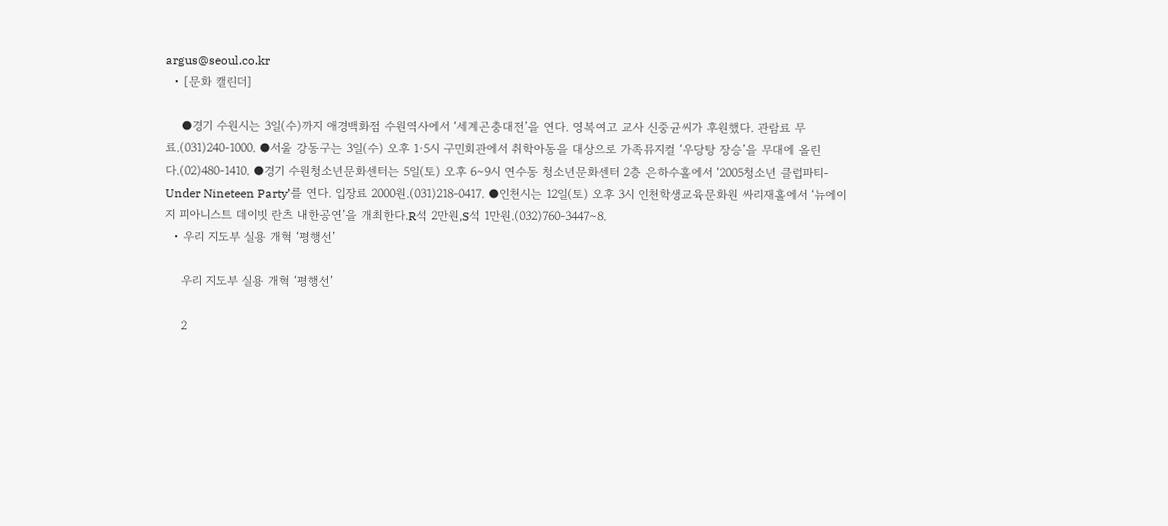argus@seoul.co.kr
  • [문화 캘린더]

    ●경기 수원시는 3일(수)까지 애경백화점 수원역사에서 ‘세계곤충대전’을 연다. 영복여고 교사 신중균씨가 후원했다. 관람료 무료.(031)240-1000. ●서울 강동구는 3일(수) 오후 1·5시 구민회관에서 취학아동을 대상으로 가족뮤지컬 ‘우당탕 장승’을 무대에 올린다.(02)480-1410. ●경기 수원청소년문화센터는 5일(토) 오후 6∼9시 연수동 청소년문화센터 2층 은하수홀에서 ‘2005청소년 클럽파티-Under Nineteen Party’를 연다. 입장료 2000원.(031)218-0417. ●인천시는 12일(토) 오후 3시 인천학생교육문화원 싸리재홀에서 ‘뉴에이지 피아니스트 데이빗 란츠 내한공연’을 개최한다.R석 2만원,S석 1만원.(032)760-3447∼8.
  • 우리 지도부 실용 개혁 ‘평행선’

    우리 지도부 실용 개혁 ‘평행선’

    2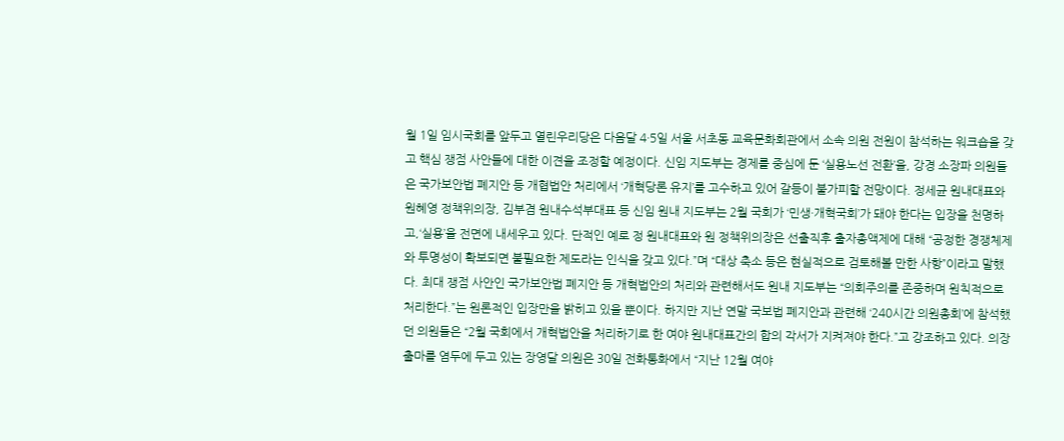월 1일 임시국회를 앞두고 열린우리당은 다음달 4·5일 서울 서초동 교육문화회관에서 소속 의원 전원이 참석하는 워크숍을 갖고 핵심 쟁점 사안들에 대한 이견을 조정할 예정이다. 신임 지도부는 경제를 중심에 둔 ‘실용노선 전환’을, 강경 소장파 의원들은 국가보안법 폐지안 등 개협법안 처리에서 ‘개혁당론 유지’를 고수하고 있어 갈등이 불가피할 전망이다. 정세균 원내대표와 원혜영 정책위의장, 김부겸 원내수석부대표 등 신임 원내 지도부는 2월 국회가 ‘민생·개혁국회’가 돼야 한다는 입장을 천명하고,‘실용’을 전면에 내세우고 있다. 단적인 예로 정 원내대표와 원 정책위의장은 선출직후 출자총액제에 대해 “공정한 경쟁체제와 투명성이 확보되면 불필요한 제도라는 인식을 갖고 있다.”며 “대상 축소 등은 현실적으로 검토해볼 만한 사항”이라고 말했다. 최대 쟁점 사안인 국가보안법 폐지안 등 개혁법안의 처리와 관련해서도 원내 지도부는 “의회주의를 존중하며 원칙적으로 처리한다.”는 원론적인 입장만을 밝히고 있을 뿐이다. 하지만 지난 연말 국보법 폐지안과 관련해 ‘240시간 의원총회’에 참석했던 의원들은 “2월 국회에서 개혁법안을 처리하기로 한 여야 원내대표간의 합의 각서가 지켜져야 한다.”고 강조하고 있다. 의장 출마를 염두에 두고 있는 장영달 의원은 30일 전화통화에서 “지난 12월 여야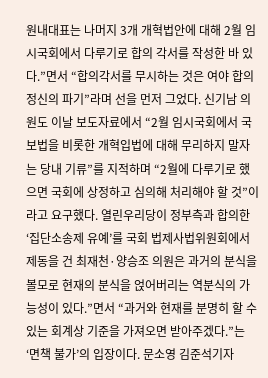원내대표는 나머지 3개 개혁법안에 대해 2월 임시국회에서 다루기로 합의 각서를 작성한 바 있다.”면서 “합의각서를 무시하는 것은 여야 합의정신의 파기”라며 선을 먼저 그었다. 신기남 의원도 이날 보도자료에서 “2월 임시국회에서 국보법을 비롯한 개혁입법에 대해 무리하지 말자는 당내 기류”를 지적하며 “2월에 다루기로 했으면 국회에 상정하고 심의해 처리해야 할 것”이라고 요구했다. 열린우리당이 정부측과 합의한 ‘집단소송제 유예’를 국회 법제사법위원회에서 제동을 건 최재천·양승조 의원은 과거의 분식을 볼모로 현재의 분식을 얹어버리는 역분식의 가능성이 있다.”면서 “과거와 현재를 분명히 할 수 있는 회계상 기준을 가져오면 받아주겠다.”는 ‘면책 불가’의 입장이다. 문소영 김준석기자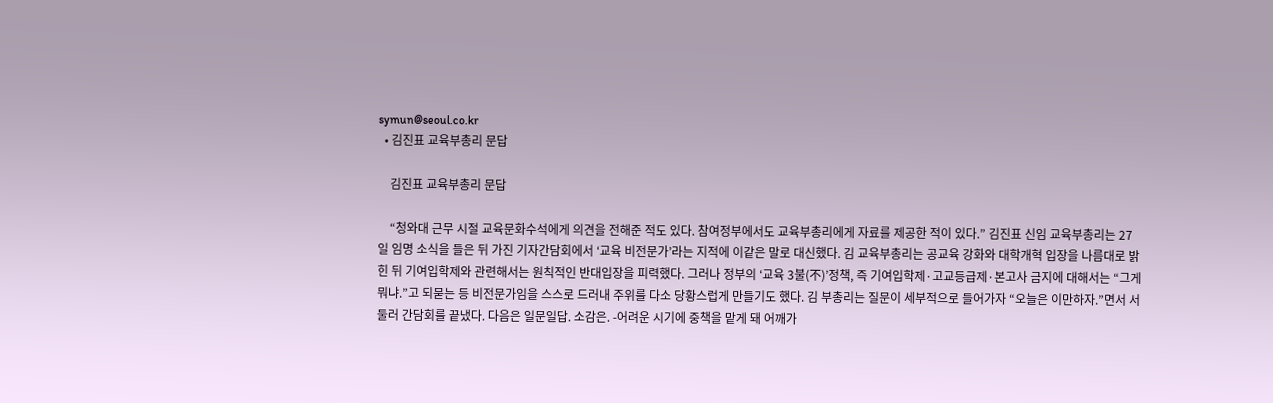symun@seoul.co.kr
  • 김진표 교육부총리 문답

    김진표 교육부총리 문답

    “청와대 근무 시절 교육문화수석에게 의견을 전해준 적도 있다. 참여정부에서도 교육부총리에게 자료를 제공한 적이 있다.” 김진표 신임 교육부총리는 27일 임명 소식을 들은 뒤 가진 기자간담회에서 ‘교육 비전문가’라는 지적에 이같은 말로 대신했다. 김 교육부총리는 공교육 강화와 대학개혁 입장을 나름대로 밝힌 뒤 기여입학제와 관련해서는 원칙적인 반대입장을 피력했다. 그러나 정부의 ‘교육 3불(不)’정책, 즉 기여입학제·고교등급제·본고사 금지에 대해서는 “그게 뭐냐.”고 되묻는 등 비전문가임을 스스로 드러내 주위를 다소 당황스럽게 만들기도 했다. 김 부총리는 질문이 세부적으로 들어가자 “오늘은 이만하자.”면서 서둘러 간담회를 끝냈다. 다음은 일문일답. 소감은. -어려운 시기에 중책을 맡게 돼 어깨가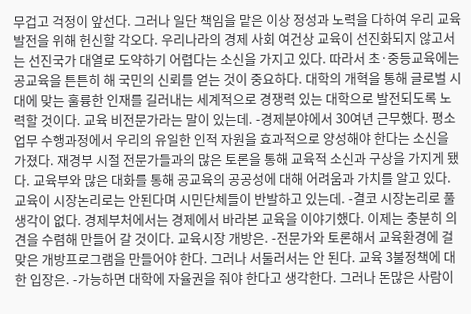무겁고 걱정이 앞선다. 그러나 일단 책임을 맡은 이상 정성과 노력을 다하여 우리 교육발전을 위해 헌신할 각오다. 우리나라의 경제 사회 여건상 교육이 선진화되지 않고서는 선진국가 대열로 도약하기 어렵다는 소신을 가지고 있다. 따라서 초·중등교육에는 공교육을 튼튼히 해 국민의 신뢰를 얻는 것이 중요하다. 대학의 개혁을 통해 글로벌 시대에 맞는 훌륭한 인재를 길러내는 세계적으로 경쟁력 있는 대학으로 발전되도록 노력할 것이다. 교육 비전문가라는 말이 있는데. -경제분야에서 30여년 근무했다. 평소 업무 수행과정에서 우리의 유일한 인적 자원을 효과적으로 양성해야 한다는 소신을 가졌다. 재경부 시절 전문가들과의 많은 토론을 통해 교육적 소신과 구상을 가지게 됐다. 교육부와 많은 대화를 통해 공교육의 공공성에 대해 어려움과 가치를 알고 있다. 교육이 시장논리로는 안된다며 시민단체들이 반발하고 있는데. -결코 시장논리로 풀 생각이 없다. 경제부처에서는 경제에서 바라본 교육을 이야기했다. 이제는 충분히 의견을 수렴해 만들어 갈 것이다. 교육시장 개방은. -전문가와 토론해서 교육환경에 걸맞은 개방프로그램을 만들어야 한다. 그러나 서둘러서는 안 된다. 교육 3불정책에 대한 입장은. -가능하면 대학에 자율권을 줘야 한다고 생각한다. 그러나 돈많은 사람이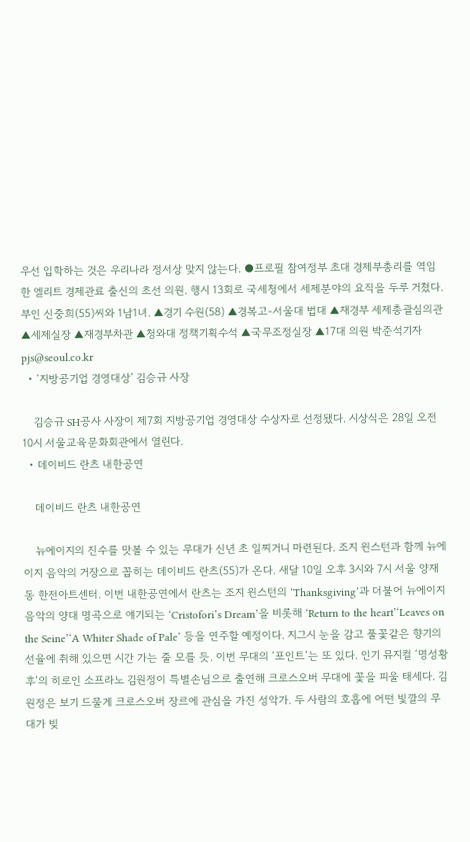우선 입학하는 것은 우리나라 정서상 맞지 않는다. ●프로필 참여정부 초대 경제부총리를 역임한 엘리트 경제관료 출신의 초선 의원. 행시 13회로 국세청에서 세제분야의 요직을 두루 거쳤다. 부인 신중희(55)씨와 1남1녀. ▲경기 수원(58) ▲경복고-서울대 법대 ▲재경부 세제총괄심의관 ▲세제실장 ▲재경부차관 ▲청와대 정책기획수석 ▲국무조정실장 ▲17대 의원 박준석기자 pjs@seoul.co.kr
  • ‘지방공기업 경영대상’ 김승규 사장

    김승규 SH공사 사장이 제7회 지방공기업 경영대상 수상자로 선정됐다. 시상식은 28일 오전 10시 서울교육문화회관에서 열린다.
  • 데이비드 란츠 내한공연

    데이비드 란츠 내한공연

    뉴에이지의 진수를 맛볼 수 있는 무대가 신년 초 일찌거니 마련된다. 조지 윈스턴과 함께 뉴에이지 음악의 거장으로 꼽히는 데이비드 란츠(55)가 온다. 새달 10일 오후 3시와 7시 서울 양재동 한전아트센터. 이번 내한공연에서 란츠는 조지 윈스턴의 ‘Thanksgiving’과 더불어 뉴에이지 음악의 양대 명곡으로 얘기되는 ‘Cristofori’s Dream’을 비롯해 ‘Return to the heart’‘Leaves on the Seine’‘A Whiter Shade of Pale’ 등을 연주할 예정이다. 지그시 눈을 감고 풀꽃같은 향기의 선율에 취해 있으면 시간 가는 줄 모를 듯. 이번 무대의 ‘포인트’는 또 있다. 인기 뮤지컬 ‘명성황후’의 히로인 소프라노 김원정이 특별손님으로 출연해 크로스오버 무대에 꽃을 피울 태세다. 김원정은 보기 드물게 크로스오버 장르에 관심을 가진 성악가. 두 사람의 호흡에 어떤 빛깔의 무대가 빚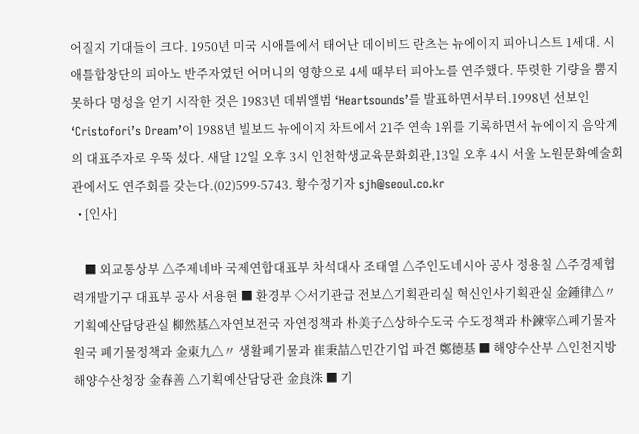어질지 기대들이 크다. 1950년 미국 시애틀에서 태어난 데이비드 란츠는 뉴에이지 피아니스트 1세대. 시애틀합창단의 피아노 반주자였던 어머니의 영향으로 4세 때부터 피아노를 연주했다. 뚜렷한 기량을 뿜지 못하다 명성을 얻기 시작한 것은 1983년 데뷔앨범 ‘Heartsounds’를 발표하면서부터.1998년 선보인 ‘Cristofori’s Dream’이 1988년 빌보드 뉴에이지 차트에서 21주 연속 1위를 기록하면서 뉴에이지 음악계의 대표주자로 우뚝 섰다. 새달 12일 오후 3시 인천학생교육문화회관,13일 오후 4시 서울 노원문화예술회관에서도 연주회를 갖는다.(02)599-5743. 황수정기자 sjh@seoul.co.kr
  • [인사]

    ■ 외교통상부 △주제네바 국제연합대표부 차석대사 조태열 △주인도네시아 공사 정용칠 △주경제협력개발기구 대표부 공사 서용현 ■ 환경부 ◇서기관급 전보△기획관리실 혁신인사기획관실 金鍾律△〃 기획예산담당관실 柳然基△자연보전국 자연정책과 朴美子△상하수도국 수도정책과 朴鍊宰△폐기물자원국 폐기물정책과 金東九△〃 생활폐기물과 崔秉喆△민간기업 파견 鄭德基 ■ 해양수산부 △인천지방해양수산청장 金春善 △기획예산담당관 金良洙 ■ 기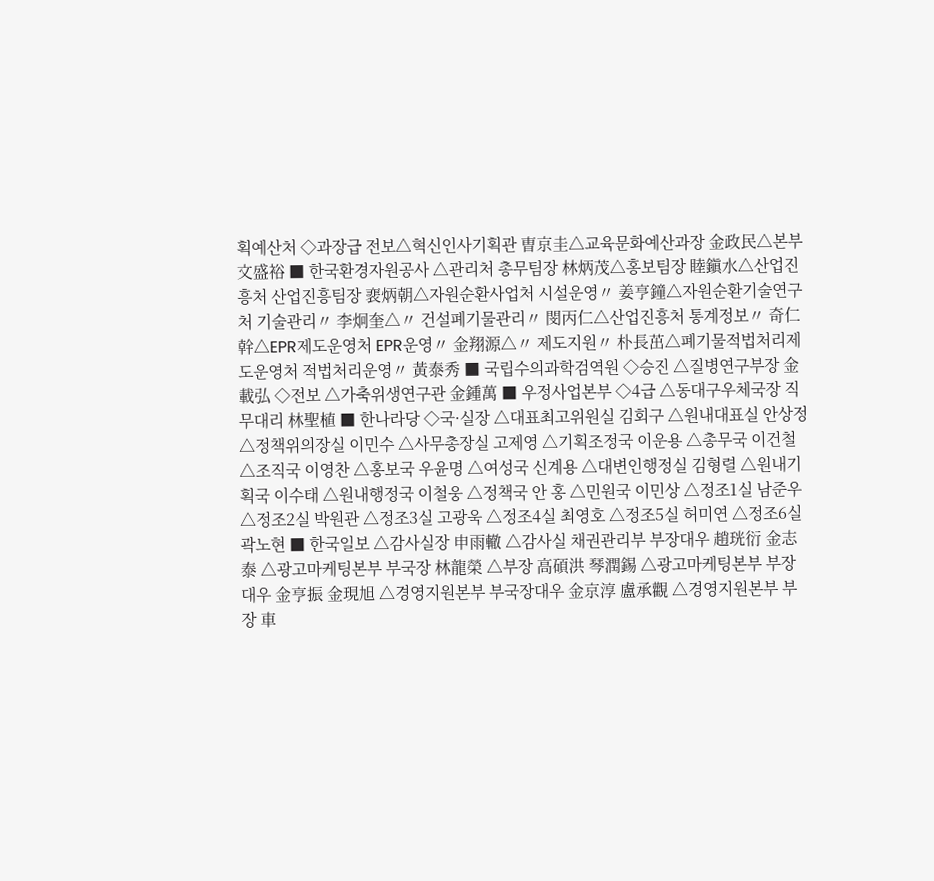획예산처 ◇과장급 전보△혁신인사기획관 曺京圭△교육문화예산과장 金政民△본부 文盛裕 ■ 한국환경자원공사 △관리처 총무팀장 林炳茂△홍보팀장 睦鎭水△산업진흥처 산업진흥팀장 裵炳朝△자원순환사업처 시설운영〃 姜亨鐘△자원순환기술연구처 기술관리〃 李炯奎△〃 건설폐기물관리〃 閔丙仁△산업진흥처 통계정보〃 奇仁幹△EPR제도운영처 EPR운영〃 金翔源△〃 제도지원〃 朴長茁△폐기물적법처리제도운영처 적법처리운영〃 黃泰秀 ■ 국립수의과학검역원 ◇승진 △질병연구부장 金載弘 ◇전보 △가축위생연구관 金鍾萬 ■ 우정사업본부 ◇4급 △동대구우체국장 직무대리 林聖植 ■ 한나라당 ◇국·실장 △대표최고위원실 김회구 △원내대표실 안상정 △정책위의장실 이민수 △사무총장실 고제영 △기획조정국 이운용 △총무국 이건철 △조직국 이영찬 △홍보국 우윤명 △여성국 신계용 △대변인행정실 김형렬 △원내기획국 이수태 △원내행정국 이철웅 △정책국 안 홍 △민원국 이민상 △정조1실 남준우 △정조2실 박원관 △정조3실 고광욱 △정조4실 최영호 △정조5실 허미연 △정조6실 곽노현 ■ 한국일보 △감사실장 申雨轍 △감사실 채권관리부 부장대우 趙珖衍 金志泰 △광고마케팅본부 부국장 林龍榮 △부장 高碩洪 琴潤錫 △광고마케팅본부 부장대우 金亨振 金現旭 △경영지원본부 부국장대우 金京淳 盧承觀 △경영지원본부 부장 車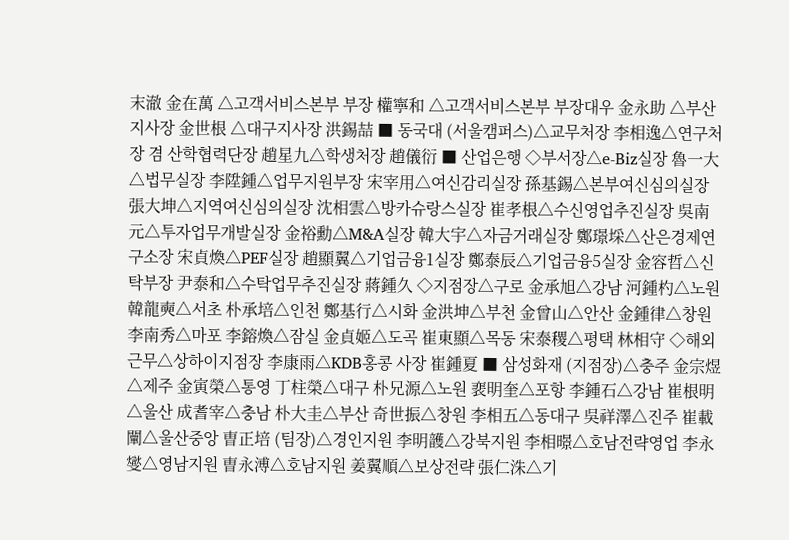末澈 金在萬 △고객서비스본부 부장 權寧和 △고객서비스본부 부장대우 金永助 △부산지사장 金世根 △대구지사장 洪錫喆 ■ 동국대 (서울캠퍼스)△교무처장 李相逸△연구처장 겸 산학협력단장 趙星九△학생처장 趙儀衍 ■ 산업은행 ◇부서장△e-Biz실장 魯一大△법무실장 李陞鍾△업무지원부장 宋宰用△여신감리실장 孫基錫△본부여신심의실장 張大坤△지역여신심의실장 沈相雲△방카슈랑스실장 崔孝根△수신영업추진실장 吳南元△투자업무개발실장 金裕勳△M&A실장 韓大宇△자금거래실장 鄭璟埰△산은경제연구소장 宋貞煥△PEF실장 趙顯翼△기업금융1실장 鄭泰辰△기업금융5실장 金容哲△신탁부장 尹泰和△수탁업무추진실장 蔣鍾久 ◇지점장△구로 金承旭△강남 河鍾杓△노원 韓龍奭△서초 朴承培△인천 鄭基行△시화 金洪坤△부천 金曾山△안산 金鍾律△창원 李南秀△마포 李鎔煥△잠실 金貞姬△도곡 崔東顯△목동 宋泰稷△평택 林相守 ◇해외근무△상하이지점장 李康雨△KDB홍콩 사장 崔鍾夏 ■ 삼성화재 (지점장)△충주 金宗煜△제주 金寅榮△통영 丁柱榮△대구 朴兄源△노원 裵明奎△포항 李鍾石△강남 崔根明△울산 成耆宰△충남 朴大圭△부산 奇世振△창원 李相五△동대구 吳祥澤△진주 崔載闡△울산중앙 曺正培 (팀장)△경인지원 李明頀△강북지원 李相暻△호남전략영업 李永燮△영남지원 曺永溥△호남지원 姜翼順△보상전략 張仁洙△기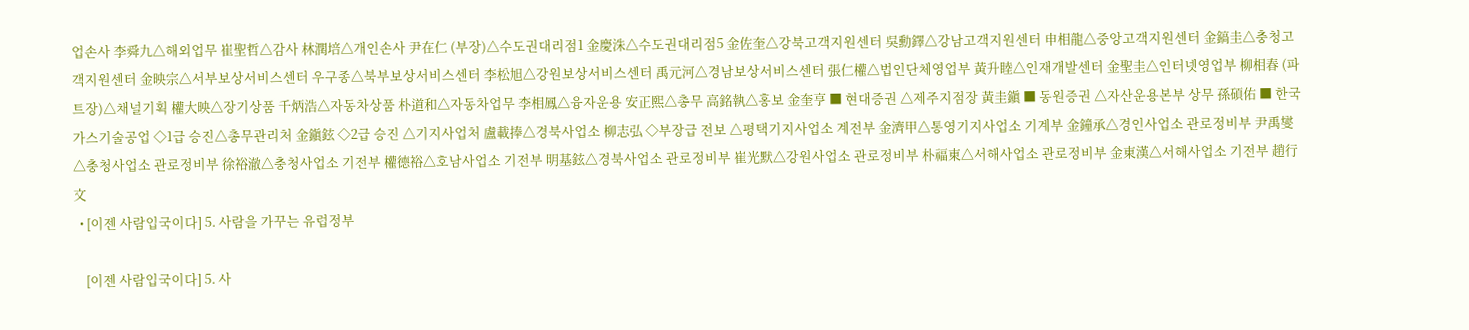업손사 李舜九△해외업무 崔聖哲△감사 林潤培△개인손사 尹在仁 (부장)△수도권대리점1 金慶洙△수도권대리점5 金佐奎△강북고객지원센터 吳勳鐸△강남고객지원센터 申相龍△중앙고객지원센터 金鎬圭△충청고객지원센터 金映宗△서부보상서비스센터 우구종△북부보상서비스센터 李松旭△강원보상서비스센터 禹元河△경남보상서비스센터 張仁權△법인단체영업부 黃升睦△인재개발센터 金聖圭△인터넷영업부 柳相春 (파트장)△채널기획 權大映△장기상품 千炳浩△자동차상품 朴道和△자동차업무 李相鳳△융자운용 安正熙△총무 高銘執△홍보 金奎亨 ■ 현대증권 △제주지점장 黃圭鎭 ■ 동원증권 △자산운용본부 상무 孫碩佑 ■ 한국가스기술공업 ◇1급 승진△총무관리처 金鎭鉉 ◇2급 승진 △기지사업처 盧載捧△경북사업소 柳志弘 ◇부장급 전보 △평택기지사업소 계전부 金濟甲△통영기지사업소 기계부 金鐘承△경인사업소 관로정비부 尹禹燮△충청사업소 관로정비부 徐裕澈△충청사업소 기전부 權德裕△호남사업소 기전부 明基鉉△경북사업소 관로정비부 崔光默△강원사업소 관로정비부 朴福東△서해사업소 관로정비부 金東漢△서해사업소 기전부 趙行文
  • [이젠 사람입국이다] 5. 사람을 가꾸는 유럽정부

    [이젠 사람입국이다] 5. 사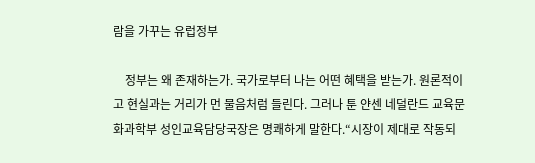람을 가꾸는 유럽정부

    정부는 왜 존재하는가. 국가로부터 나는 어떤 혜택을 받는가. 원론적이고 현실과는 거리가 먼 물음처럼 들린다. 그러나 툰 얀센 네덜란드 교육문화과학부 성인교육담당국장은 명쾌하게 말한다.“시장이 제대로 작동되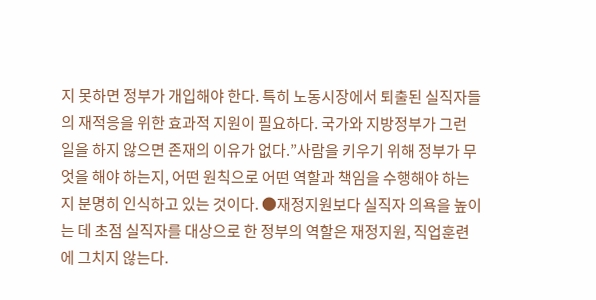지 못하면 정부가 개입해야 한다. 특히 노동시장에서 퇴출된 실직자들의 재적응을 위한 효과적 지원이 필요하다. 국가와 지방정부가 그런 일을 하지 않으면 존재의 이유가 없다.”사람을 키우기 위해 정부가 무엇을 해야 하는지, 어떤 원칙으로 어떤 역할과 책임을 수행해야 하는지 분명히 인식하고 있는 것이다. ●재정지원보다 실직자 의욕을 높이는 데 초점 실직자를 대상으로 한 정부의 역할은 재정지원, 직업훈련에 그치지 않는다.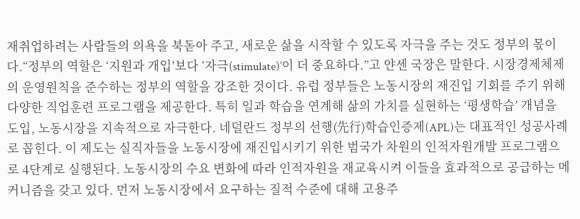재취업하려는 사람들의 의욕을 북돋아 주고, 새로운 삶을 시작할 수 있도록 자극을 주는 것도 정부의 몫이다.“정부의 역할은 ‘지원과 개입’보다 ‘자극(stimulate)’이 더 중요하다.”고 얀센 국장은 말한다. 시장경제체제의 운영원칙을 준수하는 정부의 역할을 강조한 것이다. 유럽 정부들은 노동시장의 재진입 기회를 주기 위해 다양한 직업훈련 프로그램을 제공한다. 특히 일과 학습을 연계해 삶의 가치를 실현하는 ‘평생학습’ 개념을 도입, 노동시장을 지속적으로 자극한다. 네덜란드 정부의 선행(先行)학습인증제(APL)는 대표적인 성공사례로 꼽힌다. 이 제도는 실직자들을 노동시장에 재진입시키기 위한 범국가 차원의 인적자원개발 프로그램으로 4단계로 실행된다. 노동시장의 수요 변화에 따라 인적자원을 재교육시켜 이들을 효과적으로 공급하는 메커니즘을 갖고 있다. 먼저 노동시장에서 요구하는 질적 수준에 대해 고용주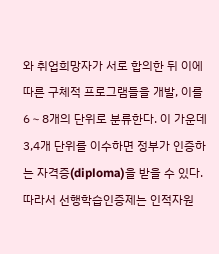와 취업희망자가 서로 합의한 뒤 이에 따른 구체적 프로그램들을 개발, 이를 6∼8개의 단위로 분류한다. 이 가운데 3,4개 단위를 이수하면 정부가 인증하는 자격증(diploma)을 받을 수 있다. 따라서 선행학습인증제는 인적자원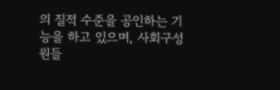의 질적 수준을 공인하는 기능을 하고 있으며, 사회구성원들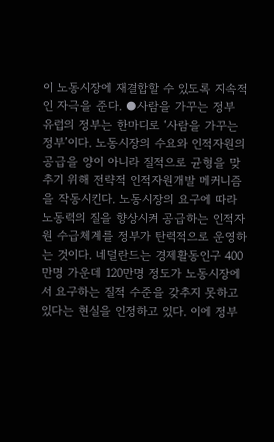이 노동시장에 재결합할 수 있도록 지속적인 자극을 준다. ●사람을 가꾸는 정부 유럽의 정부는 한마디로 ‘사람을 가꾸는 정부’이다. 노동시장의 수요와 인적자원의 공급을 양이 아니라 질적으로 균형을 맞추기 위해 전략적 인적자원개발 메커니즘을 작동시킨다. 노동시장의 요구에 따라 노동력의 질을 향상시켜 공급하는 인적자원 수급체계를 정부가 탄력적으로 운영하는 것이다. 네덜란드는 경제활동인구 400만명 가운데 120만명 정도가 노동시장에서 요구하는 질적 수준을 갖추지 못하고 있다는 현실을 인정하고 있다. 이에 정부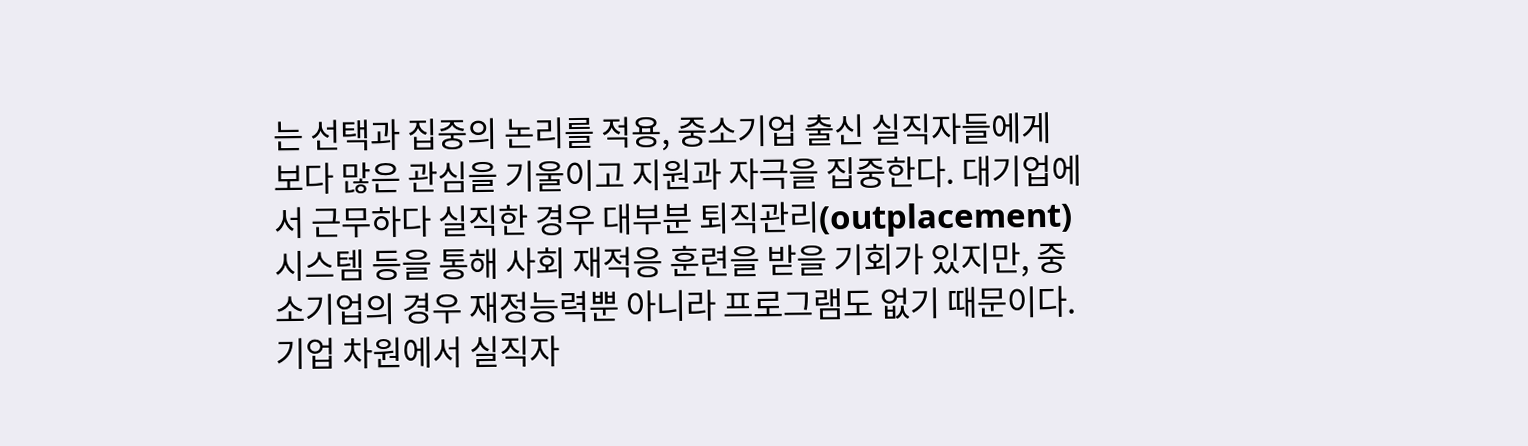는 선택과 집중의 논리를 적용, 중소기업 출신 실직자들에게 보다 많은 관심을 기울이고 지원과 자극을 집중한다. 대기업에서 근무하다 실직한 경우 대부분 퇴직관리(outplacement)시스템 등을 통해 사회 재적응 훈련을 받을 기회가 있지만, 중소기업의 경우 재정능력뿐 아니라 프로그램도 없기 때문이다. 기업 차원에서 실직자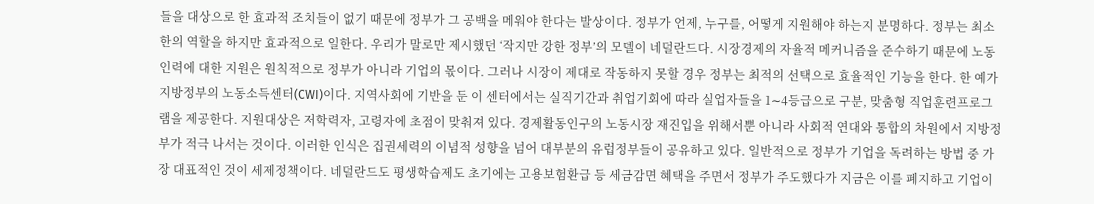들을 대상으로 한 효과적 조치들이 없기 때문에 정부가 그 공백을 메워야 한다는 발상이다. 정부가 언제, 누구를, 어떻게 지원해야 하는지 분명하다. 정부는 최소한의 역할을 하지만 효과적으로 일한다. 우리가 말로만 제시했던 ‘작지만 강한 정부’의 모델이 네덜란드다. 시장경제의 자율적 메커니즘을 준수하기 때문에 노동인력에 대한 지원은 원칙적으로 정부가 아니라 기업의 몫이다. 그러나 시장이 제대로 작동하지 못할 경우 정부는 최적의 선택으로 효율적인 기능을 한다. 한 예가 지방정부의 노동소득센터(CWI)이다. 지역사회에 기반을 둔 이 센터에서는 실직기간과 취업기회에 따라 실업자들을 1∼4등급으로 구분, 맞춤형 직업훈련프로그램을 제공한다. 지원대상은 저학력자, 고령자에 초점이 맞춰져 있다. 경제활동인구의 노동시장 재진입을 위해서뿐 아니라 사회적 연대와 통합의 차원에서 지방정부가 적극 나서는 것이다. 이러한 인식은 집권세력의 이념적 성향을 넘어 대부분의 유럽정부들이 공유하고 있다. 일반적으로 정부가 기업을 독려하는 방법 중 가장 대표적인 것이 세제정책이다. 네덜란드도 평생학습제도 초기에는 고용보험환급 등 세금감면 혜택을 주면서 정부가 주도했다가 지금은 이를 폐지하고 기업이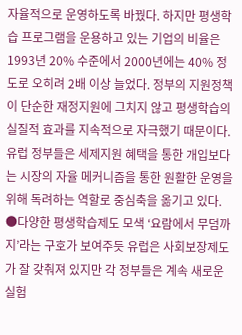자율적으로 운영하도록 바꿨다. 하지만 평생학습 프로그램을 운용하고 있는 기업의 비율은 1993년 20% 수준에서 2000년에는 40% 정도로 오히려 2배 이상 늘었다. 정부의 지원정책이 단순한 재정지원에 그치지 않고 평생학습의 실질적 효과를 지속적으로 자극했기 때문이다. 유럽 정부들은 세제지원 혜택을 통한 개입보다는 시장의 자율 메커니즘을 통한 원활한 운영을 위해 독려하는 역할로 중심축을 옮기고 있다. ●다양한 평생학습제도 모색 ‘요람에서 무덤까지’라는 구호가 보여주듯 유럽은 사회보장제도가 잘 갖춰져 있지만 각 정부들은 계속 새로운 실험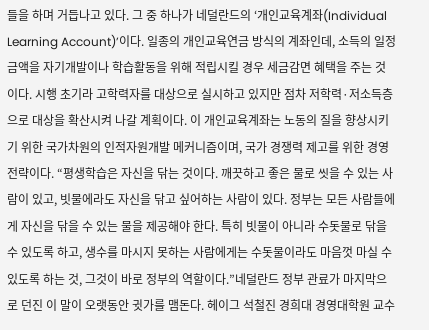들을 하며 거듭나고 있다. 그 중 하나가 네덜란드의 ‘개인교육계좌(Individual Learning Account)’이다. 일종의 개인교육연금 방식의 계좌인데, 소득의 일정 금액을 자기개발이나 학습활동을 위해 적립시킬 경우 세금감면 혜택을 주는 것이다. 시행 초기라 고학력자를 대상으로 실시하고 있지만 점차 저학력·저소득층으로 대상을 확산시켜 나갈 계획이다. 이 개인교육계좌는 노동의 질을 향상시키기 위한 국가차원의 인적자원개발 메커니즘이며, 국가 경쟁력 제고를 위한 경영전략이다. “평생학습은 자신을 닦는 것이다. 깨끗하고 좋은 물로 씻을 수 있는 사람이 있고, 빗물에라도 자신을 닦고 싶어하는 사람이 있다. 정부는 모든 사람들에게 자신을 닦을 수 있는 물을 제공해야 한다. 특히 빗물이 아니라 수돗물로 닦을 수 있도록 하고, 생수를 마시지 못하는 사람에게는 수돗물이라도 마음껏 마실 수 있도록 하는 것, 그것이 바로 정부의 역할이다.”네덜란드 정부 관료가 마지막으로 던진 이 말이 오랫동안 귓가를 맴돈다. 헤이그 석철진 경희대 경영대학원 교수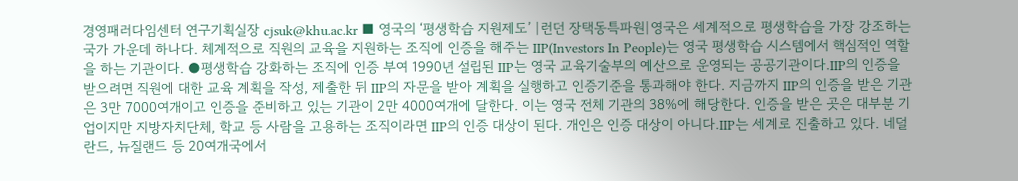경영패러다임센터 연구기획실장 cjsuk@khu.ac.kr ■ 영국의 ‘평생학습 지원제도’ |런던 장택동특파원|영국은 세계적으로 평생학습을 가장 강조하는 국가 가운데 하나다. 체계적으로 직원의 교육을 지원하는 조직에 인증을 해주는 IIP(Investors In People)는 영국 평생학습 시스템에서 핵심적인 역할을 하는 기관이다. ●평생학습 강화하는 조직에 인증 부여 1990년 설립된 IIP는 영국 교육기술부의 예산으로 운영되는 공공기관이다.IIP의 인증을 받으려면 직원에 대한 교육 계획을 작성, 제출한 뒤 IIP의 자문을 받아 계획을 실행하고 인증기준을 통과해야 한다. 지금까지 IIP의 인증을 받은 기관은 3만 7000여개이고 인증을 준비하고 있는 기관이 2만 4000여개에 달한다. 이는 영국 전체 기관의 38%에 해당한다. 인증을 받은 곳은 대부분 기업이지만 지방자치단체, 학교 등 사람을 고용하는 조직이라면 IIP의 인증 대상이 된다. 개인은 인증 대상이 아니다.IIP는 세계로 진출하고 있다. 네덜란드, 뉴질랜드 등 20여개국에서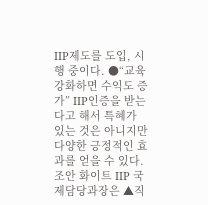IIP제도를 도입, 시행 중이다. ●“교육 강화하면 수익도 증가” IIP인증을 받는다고 해서 특혜가 있는 것은 아니지만 다양한 긍정적인 효과를 얻을 수 있다. 조안 화이트 IIP 국제담당과장은 ▲직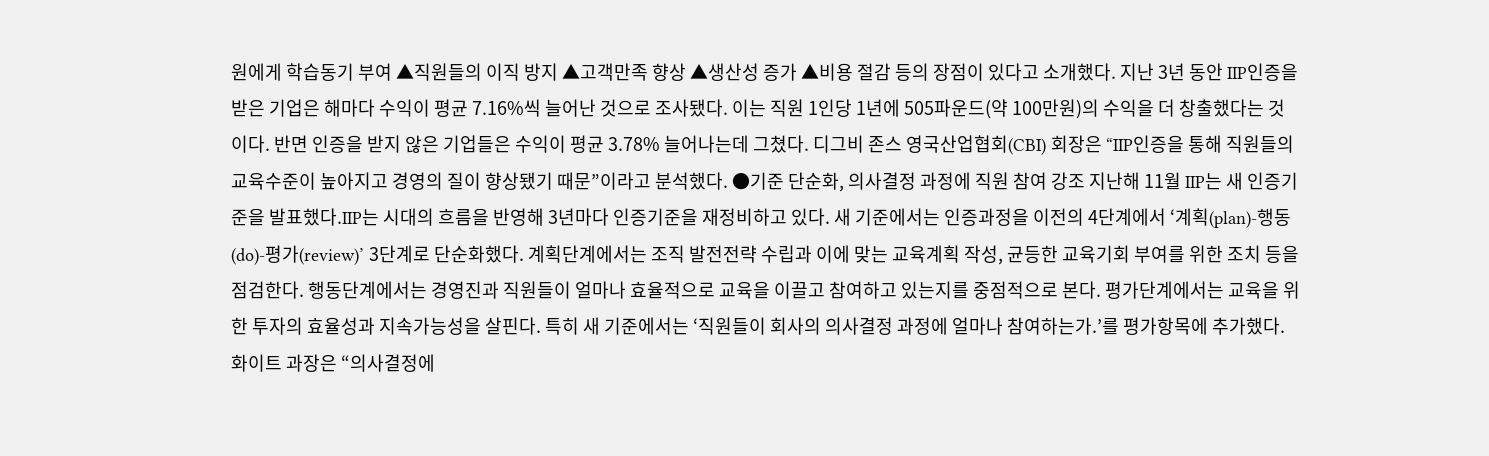원에게 학습동기 부여 ▲직원들의 이직 방지 ▲고객만족 향상 ▲생산성 증가 ▲비용 절감 등의 장점이 있다고 소개했다. 지난 3년 동안 IIP인증을 받은 기업은 해마다 수익이 평균 7.16%씩 늘어난 것으로 조사됐다. 이는 직원 1인당 1년에 505파운드(약 100만원)의 수익을 더 창출했다는 것이다. 반면 인증을 받지 않은 기업들은 수익이 평균 3.78% 늘어나는데 그쳤다. 디그비 존스 영국산업협회(CBI) 회장은 “IIP인증을 통해 직원들의 교육수준이 높아지고 경영의 질이 향상됐기 때문”이라고 분석했다. ●기준 단순화, 의사결정 과정에 직원 참여 강조 지난해 11월 IIP는 새 인증기준을 발표했다.IIP는 시대의 흐름을 반영해 3년마다 인증기준을 재정비하고 있다. 새 기준에서는 인증과정을 이전의 4단계에서 ‘계획(plan)-행동(do)-평가(review)’ 3단계로 단순화했다. 계획단계에서는 조직 발전전략 수립과 이에 맞는 교육계획 작성, 균등한 교육기회 부여를 위한 조치 등을 점검한다. 행동단계에서는 경영진과 직원들이 얼마나 효율적으로 교육을 이끌고 참여하고 있는지를 중점적으로 본다. 평가단계에서는 교육을 위한 투자의 효율성과 지속가능성을 살핀다. 특히 새 기준에서는 ‘직원들이 회사의 의사결정 과정에 얼마나 참여하는가.’를 평가항목에 추가했다. 화이트 과장은 “의사결정에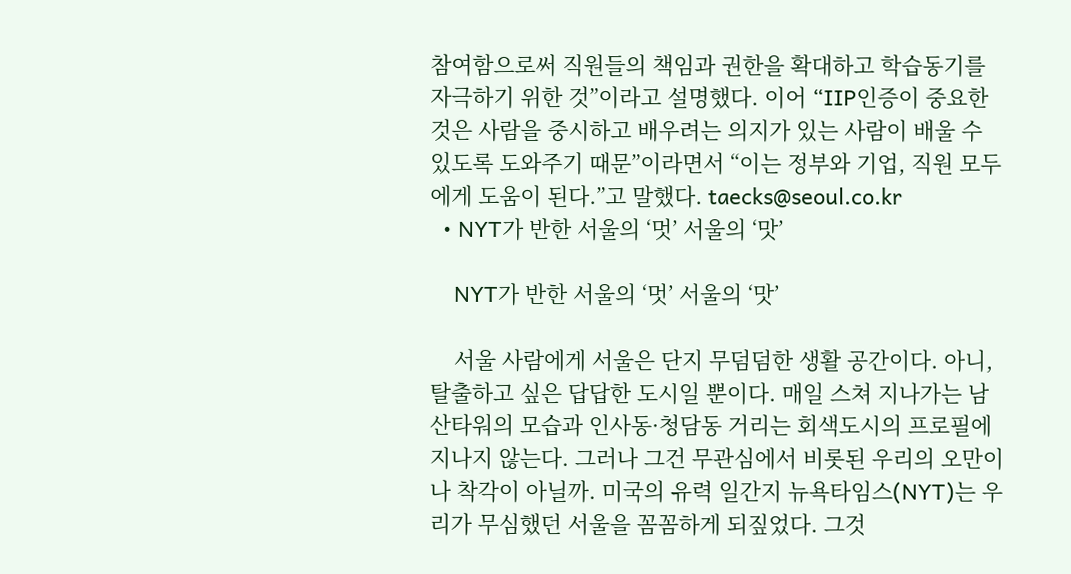참여함으로써 직원들의 책임과 권한을 확대하고 학습동기를 자극하기 위한 것”이라고 설명했다. 이어 “IIP인증이 중요한 것은 사람을 중시하고 배우려는 의지가 있는 사람이 배울 수 있도록 도와주기 때문”이라면서 “이는 정부와 기업, 직원 모두에게 도움이 된다.”고 말했다. taecks@seoul.co.kr
  • NYT가 반한 서울의 ‘멋’ 서울의 ‘맛’

    NYT가 반한 서울의 ‘멋’ 서울의 ‘맛’

    서울 사람에게 서울은 단지 무덤덤한 생활 공간이다. 아니, 탈출하고 싶은 답답한 도시일 뿐이다. 매일 스쳐 지나가는 남산타워의 모습과 인사동·청담동 거리는 회색도시의 프로필에 지나지 않는다. 그러나 그건 무관심에서 비롯된 우리의 오만이나 착각이 아닐까. 미국의 유력 일간지 뉴욕타임스(NYT)는 우리가 무심했던 서울을 꼼꼼하게 되짚었다. 그것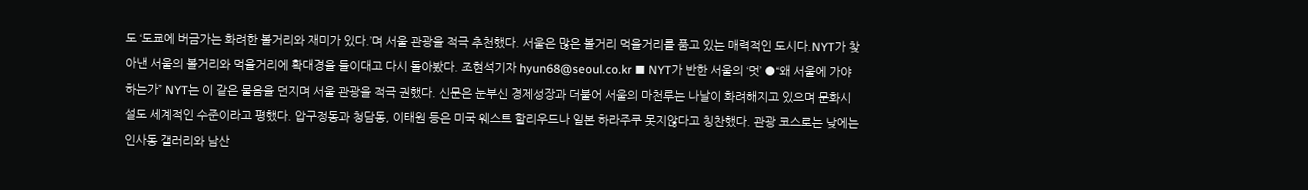도 ‘도쿄에 버금가는 화려한 볼거리와 재미가 있다.’며 서울 관광을 적극 추천했다. 서울은 많은 볼거리 먹을거리를 품고 있는 매력적인 도시다.NYT가 찾아낸 서울의 볼거리와 먹을거리에 확대경을 들이대고 다시 돌아봤다. 조현석기자 hyun68@seoul.co.kr ■ NYT가 반한 서울의 ‘멋’ ●“왜 서울에 가야 하는가” NYT는 이 같은 물음을 던지며 서울 관광을 적극 권했다. 신문은 눈부신 경제성장과 더불어 서울의 마천루는 나날이 화려해지고 있으며 문화시설도 세계적인 수준이라고 평했다. 압구정동과 청담동, 이태원 등은 미국 웨스트 할리우드나 일본 하라주쿠 못지않다고 칭찬했다. 관광 코스로는 낮에는 인사동 갤러리와 남산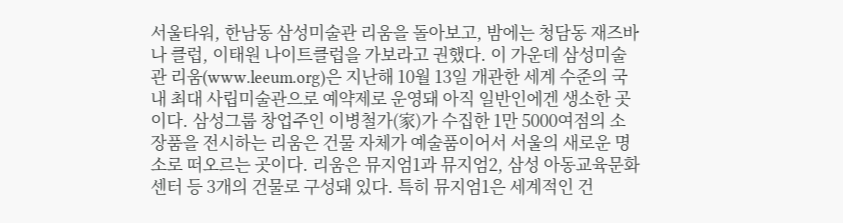서울타워, 한남동 삼성미술관 리움을 돌아보고, 밤에는 청담동 재즈바나 클럽, 이태원 나이트클럽을 가보라고 권했다. 이 가운데 삼성미술관 리움(www.leeum.org)은 지난해 10월 13일 개관한 세계 수준의 국내 최대 사립미술관으로 예약제로 운영돼 아직 일반인에겐 생소한 곳이다. 삼성그룹 창업주인 이병철가(家)가 수집한 1만 5000여점의 소장품을 전시하는 리움은 건물 자체가 예술품이어서 서울의 새로운 명소로 떠오르는 곳이다. 리움은 뮤지엄1과 뮤지엄2, 삼성 아동교육문화센터 등 3개의 건물로 구성돼 있다. 특히 뮤지엄1은 세계적인 건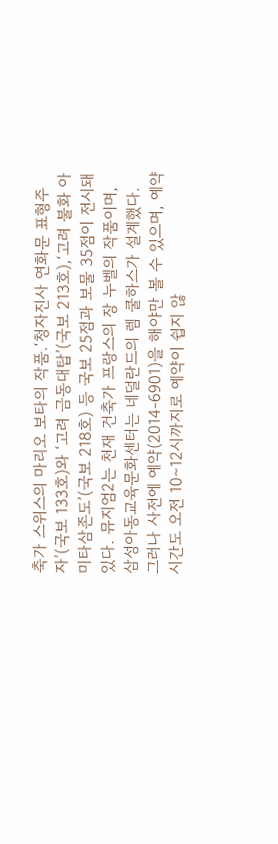축가 스위스의 마리오 보타의 작품.‘청자진사 연화문 표형주자’(국보 133호)와 ‘고려 금동대탑’(국보 213호),‘고려 불화 아미타삼존도’(국보 218호) 등 국보 25점과 보물 35점이 전시돼 있다. 뮤지엄2는 천재 건축가 프랑스의 장 누벨의 작품이며, 삼성아동교육문화센터는 네덜란드의 렘 쿨하스가 설계했다. 그러나 사전에 예약(2014-6901)을 해야만 볼 수 있으며, 예약시간도 오전 10∼12시까지로 예약이 쉽지 않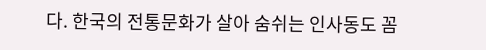다. 한국의 전통문화가 살아 숨쉬는 인사동도 꼼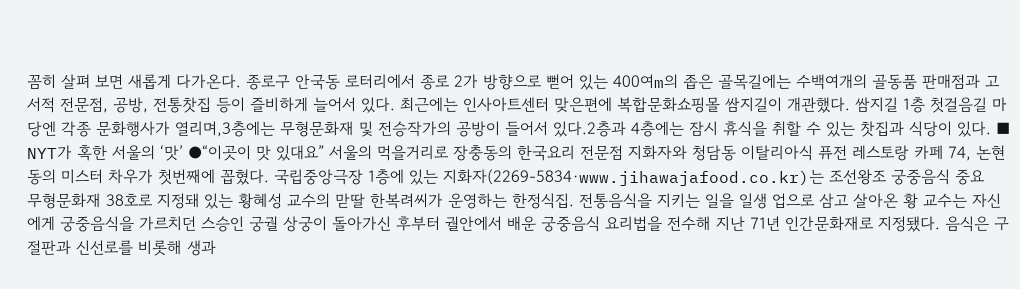꼼히 살펴 보면 새롭게 다가온다. 종로구 안국동 로터리에서 종로 2가 방향으로 뻗어 있는 400여m의 좁은 골목길에는 수백여개의 골동품 판매점과 고서적 전문점, 공방, 전통찻집 등이 즐비하게 늘어서 있다. 최근에는 인사아트센터 맞은편에 복합문화쇼핑몰 쌈지길이 개관했다. 쌈지길 1층 첫걸음길 마당엔 각종 문화행사가 열리며,3층에는 무형문화재 및 전승작가의 공방이 들어서 있다.2층과 4층에는 잠시 휴식을 취할 수 있는 찻집과 식당이 있다. ■ NYT가 혹한 서울의 ‘맛’ ●“이곳이 맛 있대요” 서울의 먹을거리로 장충동의 한국요리 전문점 지화자와 청담동 이탈리아식 퓨전 레스토랑 카페 74, 논현동의 미스터 차우가 첫번째에 꼽혔다. 국립중앙극장 1층에 있는 지화자(2269-5834·www.jihawajafood.co.kr)는 조선왕조 궁중음식 중요 무형문화재 38호로 지정돼 있는 황혜성 교수의 맏딸 한복려씨가 운영하는 한정식집. 전통음식을 지키는 일을 일생 업으로 삼고 살아온 황 교수는 자신에게 궁중음식을 가르치던 스승인 궁궐 상궁이 돌아가신 후부터 궐안에서 배운 궁중음식 요리법을 전수해 지난 71년 인간문화재로 지정됐다. 음식은 구절판과 신선로를 비롯해 생과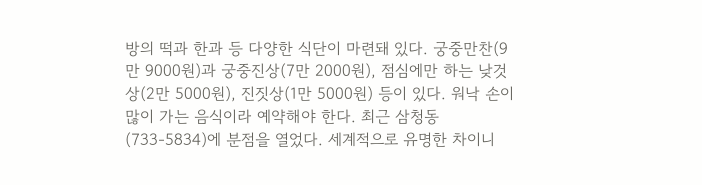방의 떡과 한과 등 다양한 식단이 마련돼 있다. 궁중만찬(9만 9000원)과 궁중진상(7만 2000원), 점심에만 하는 낮것상(2만 5000원), 진짓상(1만 5000원) 등이 있다. 워낙 손이 많이 가는 음식이라 예약해야 한다. 최근 삼청동(733-5834)에 분점을 열었다. 세계적으로 유명한 차이니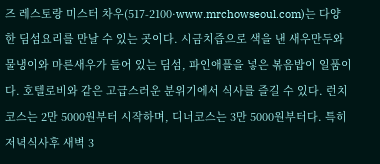즈 레스토랑 미스터 차우(517-2100·www.mrchowseoul.com)는 다양한 딤섬요리를 만날 수 있는 곳이다. 시금치즙으로 색을 낸 새우만두와 물냉이와 마른새우가 들어 있는 딤섬, 파인애플을 넣은 볶음밥이 일품이다. 호텔로비와 같은 고급스러운 분위기에서 식사를 즐길 수 있다. 런치코스는 2만 5000원부터 시작하며, 디너코스는 3만 5000원부터다. 특히 저녁식사후 새벽 3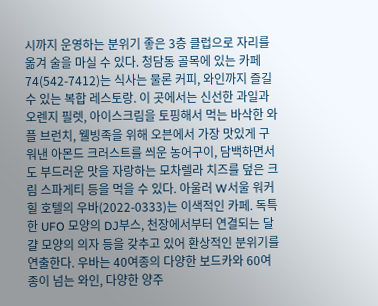시까지 운영하는 분위기 좋은 3층 클럽으로 자리를 옮겨 술을 마실 수 있다. 청담동 골목에 있는 카페74(542-7412)는 식사는 물론 커피, 와인까지 즐길 수 있는 복합 레스토랑. 이 곳에서는 신선한 과일과 오렌지 필렛, 아이스크림을 토핑해서 먹는 바삭한 와플 브런치, 웰빙족을 위해 오븐에서 가장 맛있게 구워낸 아몬드 크러스트를 씌운 농어구이, 담백하면서도 부드러운 맛을 자랑하는 모차렐라 치즈를 덮은 크림 스파게티 등을 먹을 수 있다. 아울러 W서울 워커힐 호텔의 우바(2022-0333)는 이색적인 카페. 독특한 UFO 모양의 DJ부스, 천장에서부터 연결되는 달걀 모양의 의자 등을 갖추고 있어 환상적인 분위기를 연출한다. 우바는 40여종의 다양한 보드카와 60여 종이 넘는 와인, 다양한 양주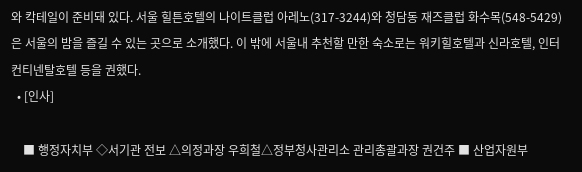와 칵테일이 준비돼 있다. 서울 힐튼호텔의 나이트클럽 아레노(317-3244)와 청담동 재즈클럽 화수목(548-5429)은 서울의 밤을 즐길 수 있는 곳으로 소개했다. 이 밖에 서울내 추천할 만한 숙소로는 워키힐호텔과 신라호텔, 인터컨티넨탈호텔 등을 권했다.
  • [인사]

    ■ 행정자치부 ◇서기관 전보 △의정과장 우희철△정부청사관리소 관리총괄과장 권건주 ■ 산업자원부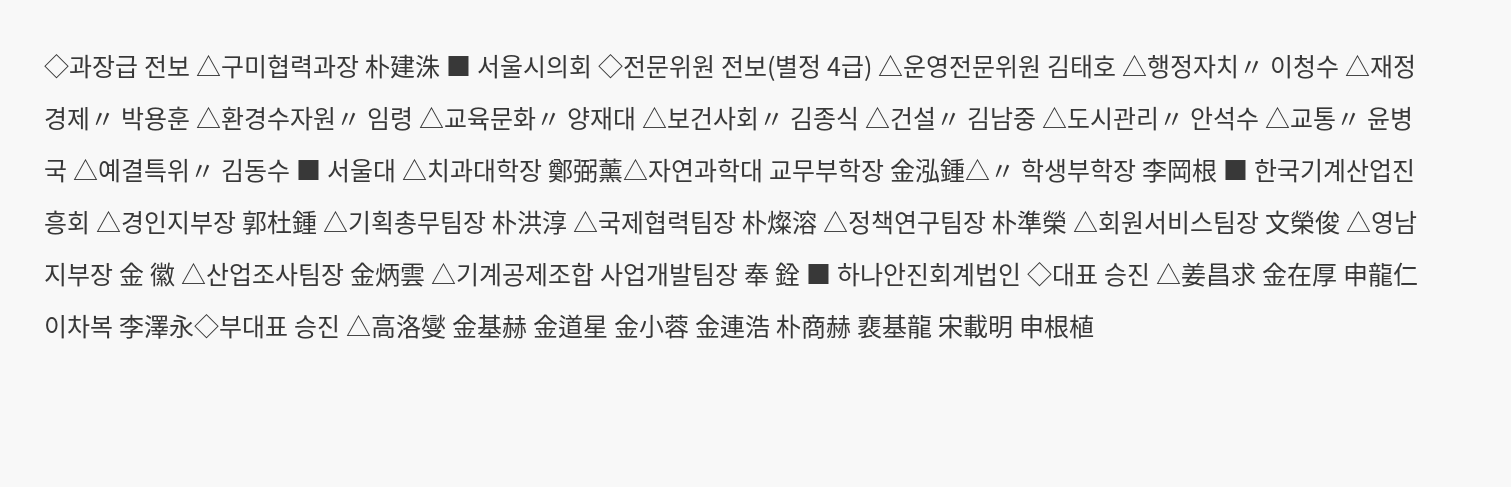◇과장급 전보 △구미협력과장 朴建洙 ■ 서울시의회 ◇전문위원 전보(별정 4급) △운영전문위원 김태호 △행정자치〃 이청수 △재정경제〃 박용훈 △환경수자원〃 임령 △교육문화〃 양재대 △보건사회〃 김종식 △건설〃 김남중 △도시관리〃 안석수 △교통〃 윤병국 △예결특위〃 김동수 ■ 서울대 △치과대학장 鄭弼薰△자연과학대 교무부학장 金泓鍾△〃 학생부학장 李岡根 ■ 한국기계산업진흥회 △경인지부장 郭杜鍾 △기획총무팀장 朴洪淳 △국제협력팀장 朴燦溶 △정책연구팀장 朴準榮 △회원서비스팀장 文榮俊 △영남지부장 金 徽 △산업조사팀장 金炳雲 △기계공제조합 사업개발팀장 奉 銓 ■ 하나안진회계법인 ◇대표 승진 △姜昌求 金在厚 申龍仁 이차복 李澤永◇부대표 승진 △高洛燮 金基赫 金道星 金小蓉 金連浩 朴商赫 裵基龍 宋載明 申根植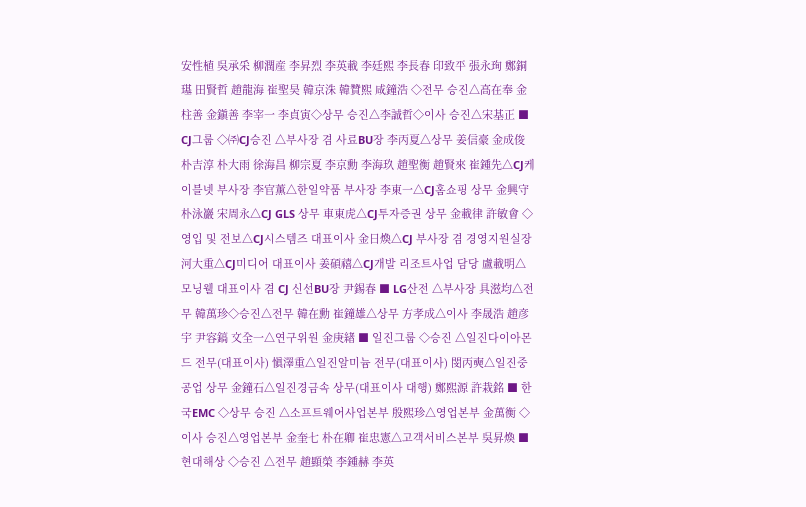安性植 吳承采 柳潤産 李昇烈 李英載 李廷熙 李長春 印致平 張永珣 鄭銅璂 田賢哲 趙龍海 崔聖昊 韓京洙 韓贊熙 咸鐘浩 ◇전무 승진△高在奉 金柱善 金鎭善 李宰一 李貞寅◇상무 승진△李誠哲◇이사 승진△宋基正 ■ CJ그룹 ◇㈜CJ승진 △부사장 겸 사료BU장 李丙夏△상무 姜信豪 金成俊 朴吉淳 朴大雨 徐海昌 柳宗夏 李京勳 李海玖 趙聖衡 趙賢來 崔鍾先△CJ케이블넷 부사장 李官薰△한일약품 부사장 李東一△CJ홈쇼핑 상무 金興守 朴泳巖 宋周永△CJ GLS 상무 車東虎△CJ투자증권 상무 金載律 許敏會 ◇영입 및 전보△CJ시스템즈 대표이사 金日煥△CJ 부사장 겸 경영지원실장 河大重△CJ미디어 대표이사 姜碩禧△CJ개발 리조트사업 담당 盧載明△모닝웰 대표이사 겸 CJ 신선BU장 尹錫春 ■ LG산전 △부사장 具滋均△전무 韓萬珍◇승진△전무 韓在勳 崔鐘雄△상무 方孝成△이사 李晟浩 趙彦宇 尹容鎬 文全一△연구위원 金庚緖 ■ 일진그룹 ◇승진 △일진다이아몬드 전무(대표이사) 愼澤重△일진알미늄 전무(대표이사) 閔丙奭△일진중공업 상무 金鐘石△일진경금속 상무(대표이사 대행) 鄭熙源 許栽銘 ■ 한국EMC ◇상무 승진 △소프트웨어사업본부 殷熙珍△영업본부 金萬衡 ◇이사 승진△영업본부 金奎七 朴在卿 崔忠憲△고객서비스본부 吳昇煥 ■ 현대해상 ◇승진 △전무 趙顯榮 李鍾赫 李英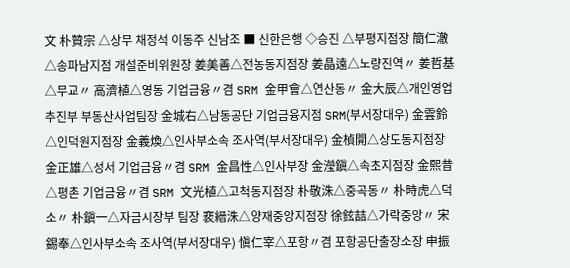文 朴贊宗 △상무 채정석 이동주 신남조 ■ 신한은행 ◇승진 △부평지점장 簡仁澈△송파남지점 개설준비위원장 姜美善△전농동지점장 姜晶遠△노량진역〃 姜哲基△무교〃 高濟植△영동 기업금융〃겸 SRM 金甲會△연산동〃 金大辰△개인영업추진부 부동산사업팀장 金城右△남동공단 기업금융지점 SRM(부서장대우) 金雲鈴△인덕원지점장 金義煥△인사부소속 조사역(부서장대우) 金楨開△상도동지점장 金正雄△성서 기업금융〃겸 SRM 金昌性△인사부장 金瀅鎭△속초지점장 金熙昔△평촌 기업금융〃겸 SRM 文光植△고척동지점장 朴敬洙△중곡동〃 朴時虎△덕소〃 朴鎭一△자금시장부 팀장 裵縉洙△양재중앙지점장 徐鉉喆△가락중앙〃 宋錫奉△인사부소속 조사역(부서장대우) 愼仁宰△포항〃겸 포항공단출장소장 申振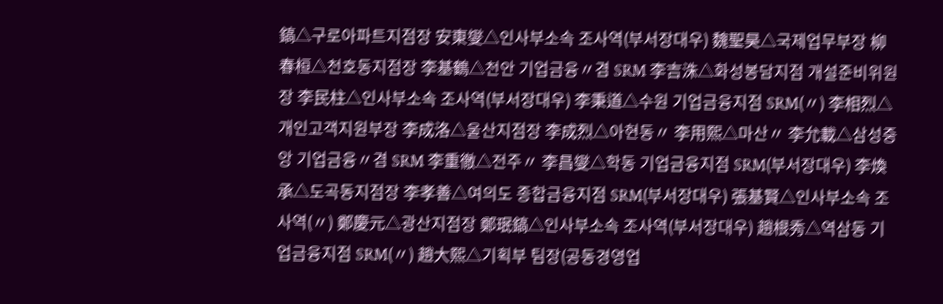鎬△구로아파트지점장 安東燮△인사부소속 조사역(부서장대우) 魏聖昊△국제업무부장 柳春桓△천호동지점장 李基鶴△천안 기업금융〃겸 SRM 李吉洙△화성봉담지점 개설준비위원장 李民柱△인사부소속 조사역(부서장대우) 李秉道△수원 기업금융지점 SRM(〃) 李相烈△개인고객지원부장 李成洛△울산지점장 李成烈△아현동〃 李用熙△마산〃 李允載△삼성중앙 기업금융〃겸 SRM 李重徹△전주〃 李昌燮△학동 기업금융지점 SRM(부서장대우) 李煥承△도곡동지점장 李孝善△여의도 종합금융지점 SRM(부서장대우) 張基賢△인사부소속 조사역(〃) 鄭慶元△광산지점장 鄭珉鎬△인사부소속 조사역(부서장대우) 趙根秀△역삼동 기업금융지점 SRM(〃) 趙大熙△기획부 팀장(공동경영업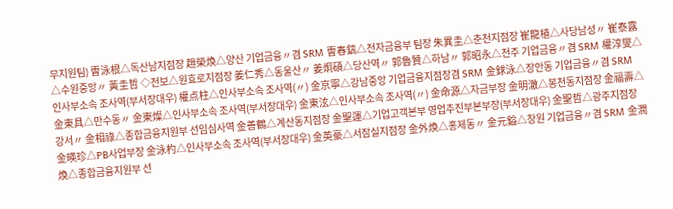무지원팀) 曺泳根△독산남지점장 趙榮煥△양산 기업금융〃겸 SRM 曺春鎬△전자금융부 팀장 朱異圭△춘천지점장 崔龍植△사당남성〃 崔泰露△수원중앙〃 黃圭哲 ◇전보△원효로지점장 姜仁秀△동울산〃 姜炯碩△당산역〃 郭魯贊△하남〃 郭昭永△전주 기업금융〃겸 SRM 權淳燮△인사부소속 조사역(부서장대우) 權点柱△인사부소속 조사역(〃) 金京寧△강남중앙 기업금융지점장겸 SRM 金銶泳△장안동 기업금융〃겸 SRM 金東具△만수동〃 金東燦△인사부소속 조사역(부서장대우) 金東泫△인사부소속 조사역(〃) 金命源△자금부장 金明澈△봉천동지점장 金福壽△강서〃 金相祿△종합금융지원부 선임심사역 金善鶴△계산동지점장 金聖運△기업고객본부 영업추진부본부장(부서장대우) 金聖哲△광주지점장 金暎珍△PB사업부장 金泳杓△인사부소속 조사역(부서장대우) 金英豪△서잠실지점장 金外煥△홍제동〃 金元鎰△창원 기업금융〃겸 SRM 金潤煥△종합금융지원부 선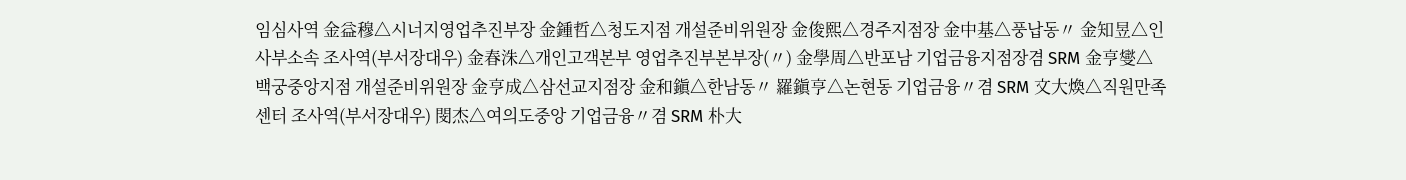임심사역 金益穆△시너지영업추진부장 金鍾哲△청도지점 개설준비위원장 金俊熙△경주지점장 金中基△풍납동〃 金知昱△인사부소속 조사역(부서장대우) 金春洙△개인고객본부 영업추진부본부장(〃) 金學周△반포남 기업금융지점장겸 SRM 金亨燮△백궁중앙지점 개설준비위원장 金亨成△삼선교지점장 金和鎭△한남동〃 羅鎭亨△논현동 기업금융〃겸 SRM 文大煥△직원만족센터 조사역(부서장대우) 閔杰△여의도중앙 기업금융〃겸 SRM 朴大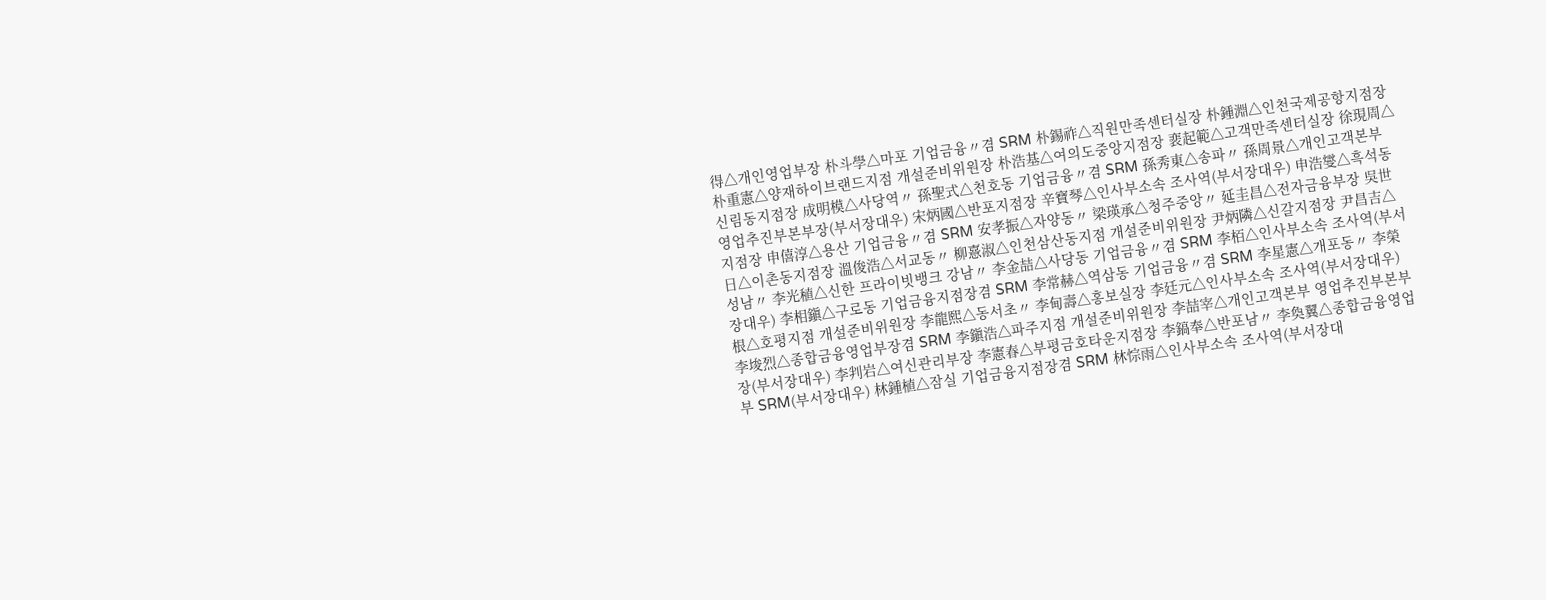得△개인영업부장 朴斗學△마포 기업금융〃겸 SRM 朴錫祚△직원만족센터실장 朴鍾淵△인천국제공항지점장 朴重憲△양재하이브랜드지점 개설준비위원장 朴浩基△여의도중앙지점장 裵起範△고객만족센터실장 徐現周△신림동지점장 成明模△사당역〃 孫聖式△천호동 기업금융〃겸 SRM 孫秀東△송파〃 孫周景△개인고객본부 영업추진부본부장(부서장대우) 宋炳國△반포지점장 辛寶琴△인사부소속 조사역(부서장대우) 申浩燮△흑석동지점장 申僖淳△용산 기업금융〃겸 SRM 安孝振△자양동〃 梁瑛承△청주중앙〃 延圭昌△전자금융부장 吳世日△이촌동지점장 溫俊浩△서교동〃 柳憙淑△인천삼산동지점 개설준비위원장 尹炳隣△신갈지점장 尹昌吉△성남〃 李光稙△신한 프라이빗뱅크 강남〃 李金喆△사당동 기업금융〃겸 SRM 李栢△인사부소속 조사역(부서장대우) 李相鎭△구로동 기업금융지점장겸 SRM 李常赫△역삼동 기업금융〃겸 SRM 李星憲△개포동〃 李榮根△호평지점 개설준비위원장 李龍熙△동서초〃 李甸壽△홍보실장 李廷元△인사부소속 조사역(부서장대우) 李埈烈△종합금융영업부장겸 SRM 李鎭浩△파주지점 개설준비위원장 李喆宰△개인고객본부 영업추진부본부장(부서장대우) 李判岩△여신관리부장 李憲春△부평금호타운지점장 李鎬奉△반포남〃 李奐翼△종합금융영업부 SRM(부서장대우) 林鍾植△잠실 기업금융지점장겸 SRM 林悰雨△인사부소속 조사역(부서장대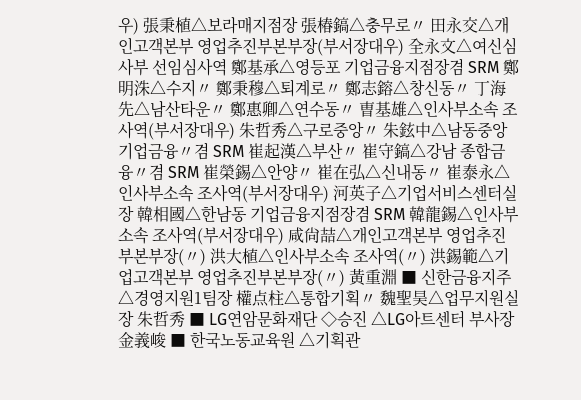우) 張秉植△보라매지점장 張椿鎬△충무로〃 田永交△개인고객본부 영업추진부본부장(부서장대우) 全永文△여신심사부 선임심사역 鄭基承△영등포 기업금융지점장겸 SRM 鄭明洙△수지〃 鄭秉穆△퇴계로〃 鄭志鎔△창신동〃 丁海先△남산타운〃 鄭惠卿△연수동〃 曺基雄△인사부소속 조사역(부서장대우) 朱哲秀△구로중앙〃 朱鉉中△남동중앙 기업금융〃겸 SRM 崔起漢△부산〃 崔守鎬△강남 종합금융〃겸 SRM 崔榮錫△안양〃 崔在弘△신내동〃 崔泰永△인사부소속 조사역(부서장대우) 河英子△기업서비스센터실장 韓相國△한남동 기업금융지점장겸 SRM 韓龍錫△인사부소속 조사역(부서장대우) 咸尙喆△개인고객본부 영업추진부본부장(〃) 洪大植△인사부소속 조사역(〃) 洪錫範△기업고객본부 영업추진부본부장(〃) 黃重淵 ■ 신한금융지주 △경영지원1팀장 權点柱△통합기획〃 魏聖昊△업무지원실장 朱哲秀 ■ LG연암문화재단 ◇승진 △LG아트센터 부사장 金義峻 ■ 한국노동교육원 △기획관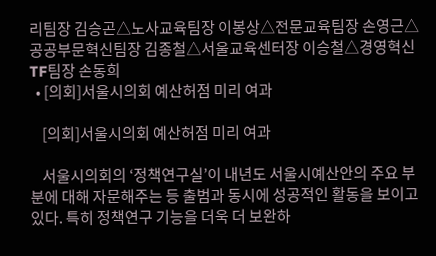리팀장 김승곤△노사교육팀장 이봉상△전문교육팀장 손영근△공공부문혁신팀장 김종철△서울교육센터장 이승철△경영혁신TF팀장 손동희
  • [의회]서울시의회 예산허점 미리 여과

    [의회]서울시의회 예산허점 미리 여과

    서울시의회의 ‘정책연구실’이 내년도 서울시예산안의 주요 부분에 대해 자문해주는 등 출범과 동시에 성공적인 활동을 보이고 있다. 특히 정책연구 기능을 더욱 더 보완하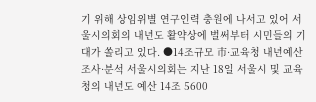기 위해 상임위별 연구인력 충원에 나서고 있어 서울시의회의 내년도 활약상에 벌써부터 시민들의 기대가 쏠리고 있다. ●14조규모 市·교육청 내년예산 조사·분석 서울시의회는 지난 18일 서울시 및 교육청의 내년도 예산 14조 5600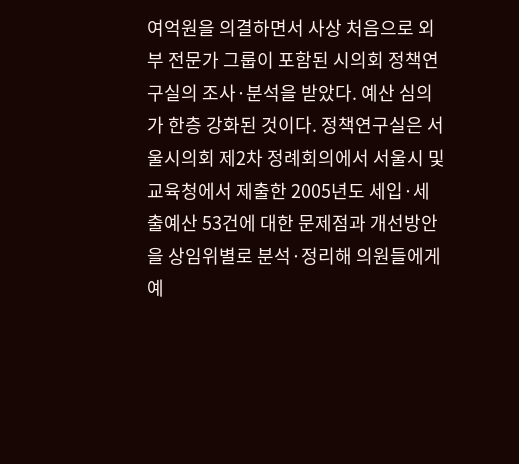여억원을 의결하면서 사상 처음으로 외부 전문가 그룹이 포함된 시의회 정책연구실의 조사·분석을 받았다. 예산 심의가 한층 강화된 것이다. 정책연구실은 서울시의회 제2차 정례회의에서 서울시 및 교육청에서 제출한 2005년도 세입·세출예산 53건에 대한 문제점과 개선방안을 상임위별로 분석·정리해 의원들에게 예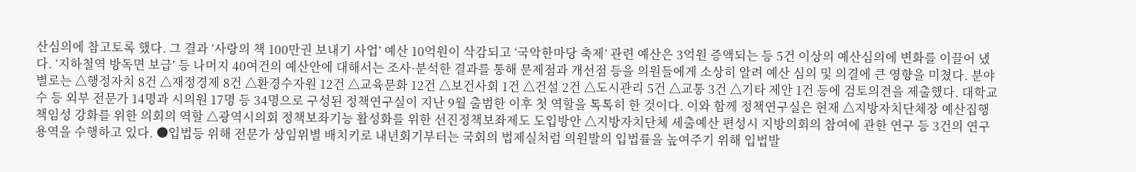산심의에 참고토록 했다. 그 결과 ‘사랑의 책 100만권 보내기 사업’ 예산 10억원이 삭감되고 ‘국악한마당 축제’ 관련 예산은 3억원 증액되는 등 5건 이상의 예산심의에 변화를 이끌어 냈다. ‘지하철역 방독면 보급’ 등 나머지 40여건의 예산안에 대해서는 조사·분석한 결과를 통해 문제점과 개선점 등을 의원들에게 소상히 알려 예산 심의 및 의결에 큰 영향을 미쳤다. 분야별로는 △행정자치 8건 △재정경제 8건 △환경수자원 12건 △교육문화 12건 △보건사회 1건 △건설 2건 △도시관리 5건 △교통 3건 △기타 제안 1건 등에 검토의견을 제출했다. 대학교수 등 외부 전문가 14명과 시의원 17명 등 34명으로 구성된 정책연구실이 지난 9월 출범한 이후 첫 역할을 톡톡히 한 것이다. 이와 함께 정책연구실은 현재 △지방자치단체장 예산집행 책임성 강화를 위한 의회의 역할 △광역시의회 정책보좌기능 활성화를 위한 선진정책보좌제도 도입방안 △지방자치단체 세출예산 편성시 지방의회의 참여에 관한 연구 등 3건의 연구용역을 수행하고 있다. ●입법등 위해 전문가 상임위별 배치키로 내년회기부터는 국회의 법제실처럼 의원발의 입법률을 높여주기 위해 입법발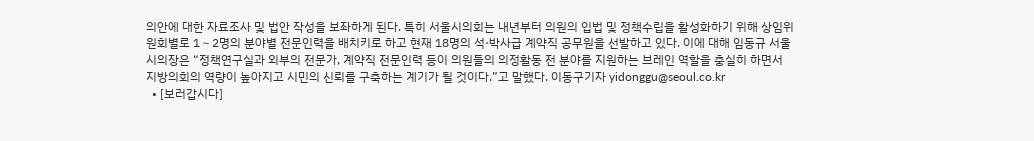의안에 대한 자료조사 및 법안 작성을 보좌하게 된다. 특히 서울시의회는 내년부터 의원의 입법 및 정책수립을 활성화하기 위해 상임위원회별로 1∼2명의 분야별 전문인력을 배치키로 하고 현재 18명의 석·박사급 계약직 공무원을 선발하고 있다. 이에 대해 임동규 서울시의장은 “정책연구실과 외부의 전문가, 계약직 전문인력 등이 의원들의 의정활동 전 분야를 지원하는 브레인 역할을 충실히 하면서 지방의회의 역량이 높아지고 시민의 신뢰를 구축하는 계기가 될 것이다.”고 말했다. 이동구기자 yidonggu@seoul.co.kr
  • [보러갑시다]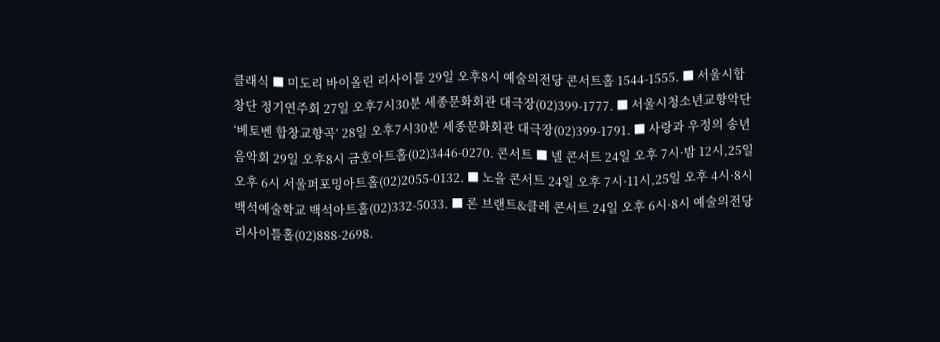클래식 ■ 미도리 바이올린 리사이틀 29일 오후8시 예술의전당 콘서트홀 1544-1555. ■ 서울시합창단 정기연주회 27일 오후7시30분 세종문화회관 대극장(02)399-1777. ■ 서울시청소년교향악단 ‘베토벤 합창교향곡’ 28일 오후7시30분 세종문화회관 대극장(02)399-1791. ■ 사랑과 우정의 송년음악회 29일 오후8시 금호아트홀(02)3446-0270. 콘서트 ■ 넬 콘서트 24일 오후 7시·밤 12시,25일 오후 6시 서울퍼포밍아트홀(02)2055-0132. ■ 노을 콘서트 24일 오후 7시·11시,25일 오후 4시·8시 백석예술학교 백석아트홀(02)332-5033. ■ 론 브랜트&클레 콘서트 24일 오후 6시·8시 예술의전당 리사이틀홀(02)888-2698.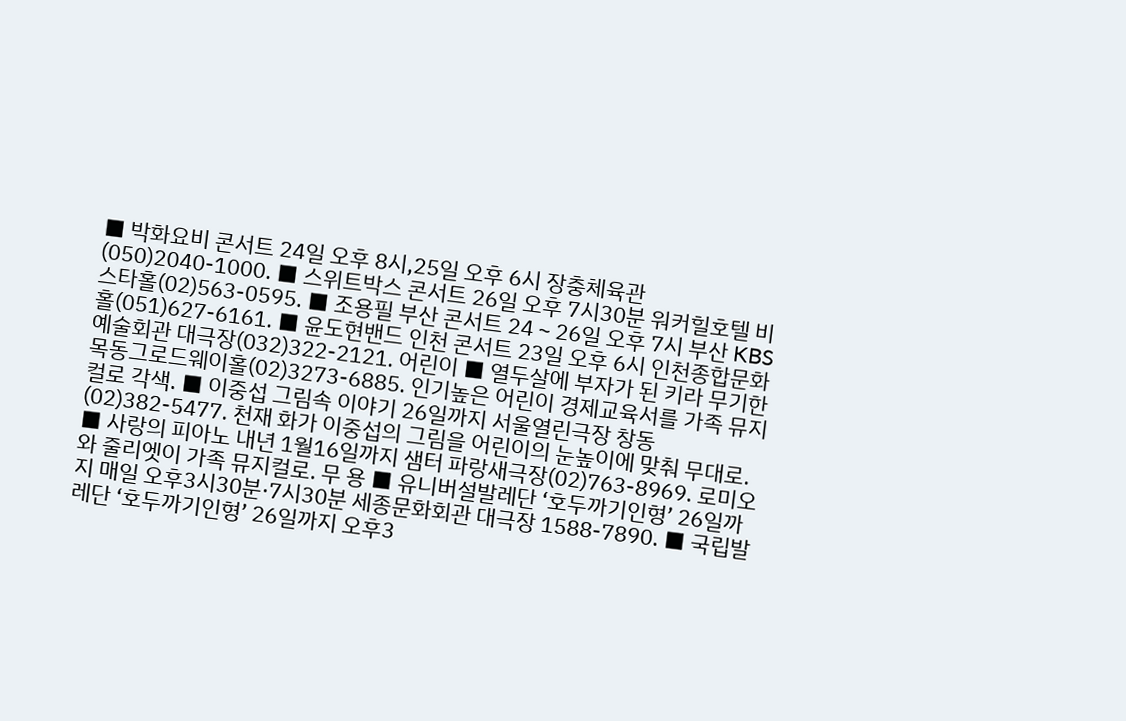■ 박화요비 콘서트 24일 오후 8시,25일 오후 6시 장충체육관(050)2040-1000. ■ 스위트박스 콘서트 26일 오후 7시30분 워커힐호텔 비스타홀(02)563-0595. ■ 조용필 부산 콘서트 24∼26일 오후 7시 부산 KBS홀(051)627-6161. ■ 윤도현밴드 인천 콘서트 23일 오후 6시 인천종합문화예술회관 대극장(032)322-2121. 어린이 ■ 열두살에 부자가 된 키라 무기한 목동그로드웨이홀(02)3273-6885. 인기높은 어린이 경제교육서를 가족 뮤지컬로 각색. ■ 이중섭 그림속 이야기 26일까지 서울열린극장 창동(02)382-5477. 천재 화가 이중섭의 그림을 어린이의 눈높이에 맞춰 무대로. ■ 사랑의 피아노 내년 1월16일까지 샘터 파랑새극장(02)763-8969. 로미오와 줄리엣이 가족 뮤지컬로. 무 용 ■ 유니버설발레단 ‘호두까기인형’ 26일까지 매일 오후3시30분·7시30분 세종문화회관 대극장 1588-7890. ■ 국립발레단 ‘호두까기인형’ 26일까지 오후3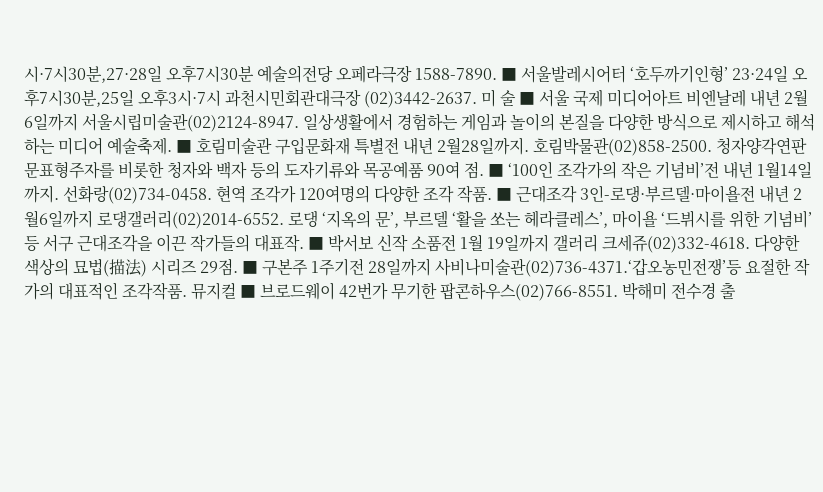시·7시30분,27·28일 오후7시30분 예술의전당 오페라극장 1588-7890. ■ 서울발레시어터 ‘호두까기인형’ 23·24일 오후7시30분,25일 오후3시·7시 과천시민회관대극장 (02)3442-2637. 미 술 ■ 서울 국제 미디어아트 비엔날레 내년 2월 6일까지 서울시립미술관(02)2124-8947. 일상생활에서 경험하는 게임과 놀이의 본질을 다양한 방식으로 제시하고 해석하는 미디어 예술축제. ■ 호림미술관 구입문화재 특별전 내년 2월28일까지. 호림박물관(02)858-2500. 청자양각연판문표형주자를 비롯한 청자와 백자 등의 도자기류와 목공예품 90여 점. ■ ‘100인 조각가의 작은 기념비’전 내년 1월14일까지. 선화랑(02)734-0458. 현역 조각가 120여명의 다양한 조각 작품. ■ 근대조각 3인-로댕·부르델·마이욜전 내년 2월6일까지 로댕갤러리(02)2014-6552. 로댕 ‘지옥의 문’, 부르델 ‘활을 쏘는 헤라클레스’, 마이욜 ‘드뷔시를 위한 기념비’등 서구 근대조각을 이끈 작가들의 대표작. ■ 박서보 신작 소품전 1월 19일까지 갤러리 크세쥬(02)332-4618. 다양한 색상의 묘법(描法) 시리즈 29점. ■ 구본주 1주기전 28일까지 사비나미술관(02)736-4371.‘갑오농민전쟁’등 요절한 작가의 대표적인 조각작품. 뮤지컬 ■ 브로드웨이 42번가 무기한 팝콘하우스(02)766-8551. 박해미 전수경 출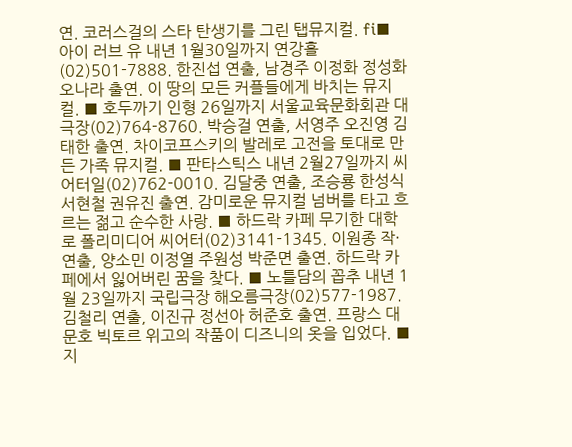연. 코러스걸의 스타 탄생기를 그린 탭뮤지컬. fi■ 아이 러브 유 내년 1월30일까지 연강홀(02)501-7888. 한진섭 연출, 남경주 이정화 정성화 오나라 출연. 이 땅의 모든 커플들에게 바치는 뮤지컬. ■ 호두까기 인형 26일까지 서울교육문화회관 대극장(02)764-8760. 박승걸 연출, 서영주 오진영 김태한 출연. 차이코프스키의 발레로 고전을 토대로 만든 가족 뮤지컬. ■ 판타스틱스 내년 2월27일까지 씨어터일(02)762-0010. 김달중 연출, 조승룡 한성식 서현철 권유진 출연. 감미로운 뮤지컬 넘버를 타고 흐르는 젊고 순수한 사랑. ■ 하드락 카페 무기한 대학로 폴리미디어 씨어터(02)3141-1345. 이원종 작·연출, 양소민 이정열 주원성 박준면 출연. 하드락 카페에서 잃어버린 꿈을 찾다. ■ 노틀담의 꼽추 내년 1월 23일까지 국립극장 해오름극장(02)577-1987. 김철리 연출, 이진규 정선아 허준호 출연. 프랑스 대문호 빅토르 위고의 작품이 디즈니의 옷을 입었다. ■ 지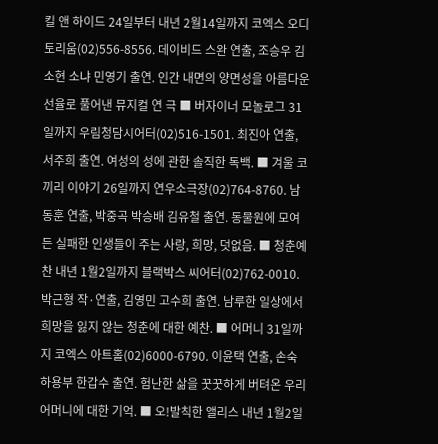킬 앤 하이드 24일부터 내년 2월14일까지 코엑스 오디토리움(02)556-8556. 데이비드 스완 연출, 조승우 김소현 소냐 민영기 출연. 인간 내면의 양면성을 아름다운 선율로 풀어낸 뮤지컬 연 극 ■ 버자이너 모놀로그 31일까지 우림청담시어터(02)516-1501. 최진아 연출, 서주희 출연. 여성의 성에 관한 솔직한 독백. ■ 겨울 코끼리 이야기 26일까지 연우소극장(02)764-8760. 남동훈 연출, 박중곡 박승배 김유철 출연. 동물원에 모여든 실패한 인생들이 주는 사랑, 희망, 덧없음. ■ 청춘예찬 내년 1월2일까지 블랙박스 씨어터(02)762-0010. 박근형 작·연출, 김영민 고수희 출연. 남루한 일상에서 희망을 잃지 않는 청춘에 대한 예찬. ■ 어머니 31일까지 코엑스 아트홀(02)6000-6790. 이윤택 연출, 손숙 하용부 한갑수 출연. 험난한 삶을 꿋꿋하게 버텨온 우리 어머니에 대한 기억. ■ 오!발칙한 앨리스 내년 1월2일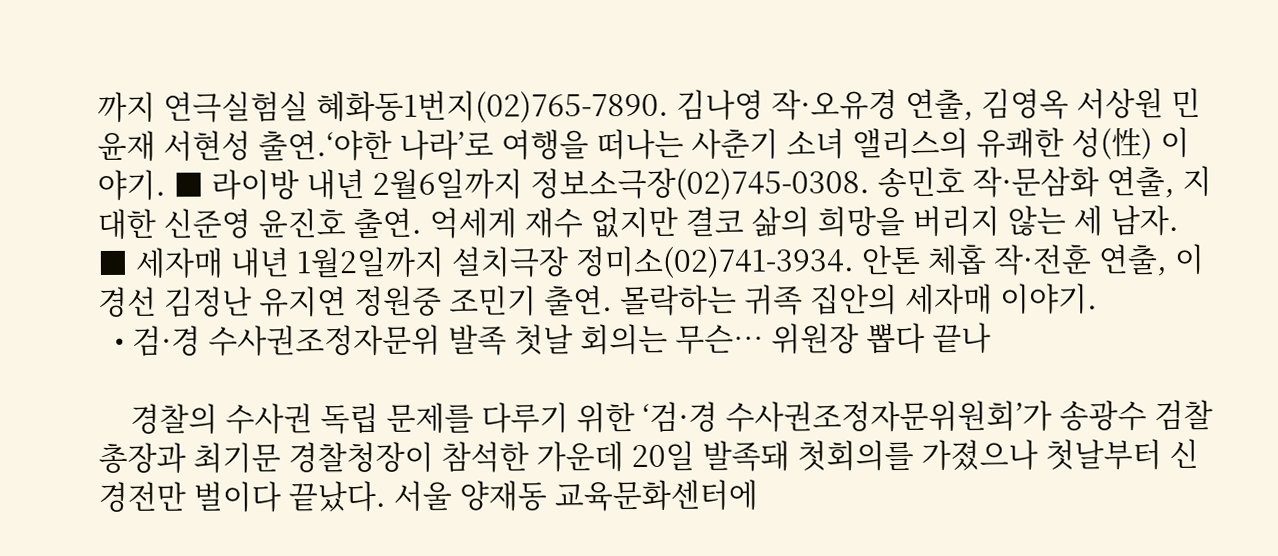까지 연극실험실 혜화동1번지(02)765-7890. 김나영 작·오유경 연출, 김영옥 서상원 민윤재 서현성 출연.‘야한 나라’로 여행을 떠나는 사춘기 소녀 앨리스의 유쾌한 성(性) 이야기. ■ 라이방 내년 2월6일까지 정보소극장(02)745-0308. 송민호 작·문삼화 연출, 지대한 신준영 윤진호 출연. 억세게 재수 없지만 결코 삶의 희망을 버리지 않는 세 남자. ■ 세자매 내년 1월2일까지 설치극장 정미소(02)741-3934. 안톤 체홉 작·전훈 연출, 이경선 김정난 유지연 정원중 조민기 출연. 몰락하는 귀족 집안의 세자매 이야기.
  • 검·경 수사권조정자문위 발족 첫날 회의는 무슨… 위원장 뽑다 끝나

    경찰의 수사권 독립 문제를 다루기 위한 ‘검·경 수사권조정자문위원회’가 송광수 검찰총장과 최기문 경찰청장이 참석한 가운데 20일 발족돼 첫회의를 가졌으나 첫날부터 신경전만 벌이다 끝났다. 서울 양재동 교육문화센터에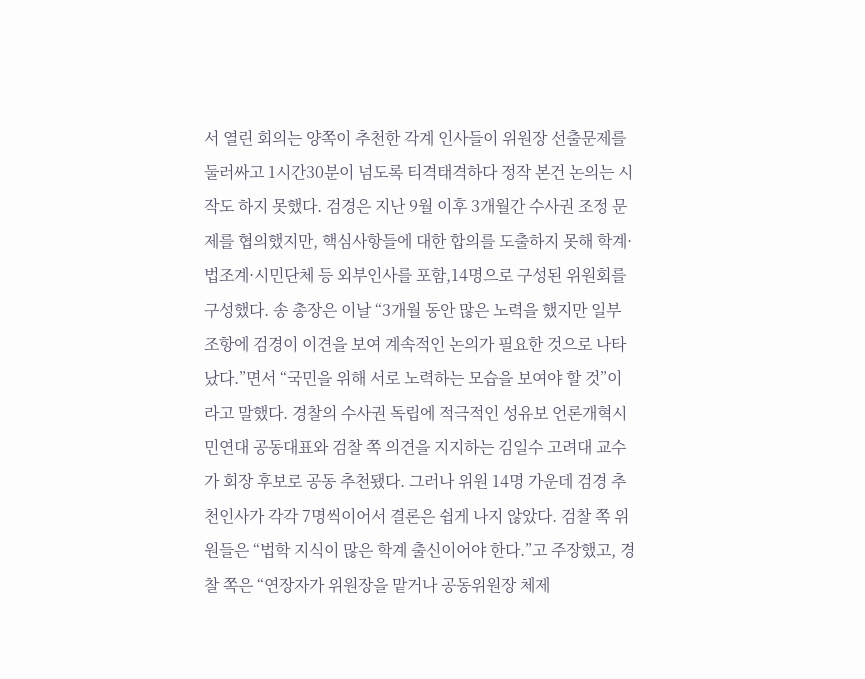서 열린 회의는 양쪽이 추천한 각계 인사들이 위원장 선출문제를 둘러싸고 1시간30분이 넘도록 티격태격하다 정작 본건 논의는 시작도 하지 못했다. 검경은 지난 9월 이후 3개월간 수사권 조정 문제를 협의했지만, 핵심사항들에 대한 합의를 도출하지 못해 학계·법조계·시민단체 등 외부인사를 포함,14명으로 구성된 위원회를 구성했다. 송 총장은 이날 “3개월 동안 많은 노력을 했지만 일부 조항에 검경이 이견을 보여 계속적인 논의가 필요한 것으로 나타났다.”면서 “국민을 위해 서로 노력하는 모습을 보여야 할 것”이라고 말했다. 경찰의 수사권 독립에 적극적인 성유보 언론개혁시민연대 공동대표와 검찰 쪽 의견을 지지하는 김일수 고려대 교수가 회장 후보로 공동 추천됐다. 그러나 위원 14명 가운데 검경 추천인사가 각각 7명씩이어서 결론은 쉽게 나지 않았다. 검찰 쪽 위원들은 “법학 지식이 많은 학계 출신이어야 한다.”고 주장했고, 경찰 쪽은 “연장자가 위원장을 맡거나 공동위원장 체제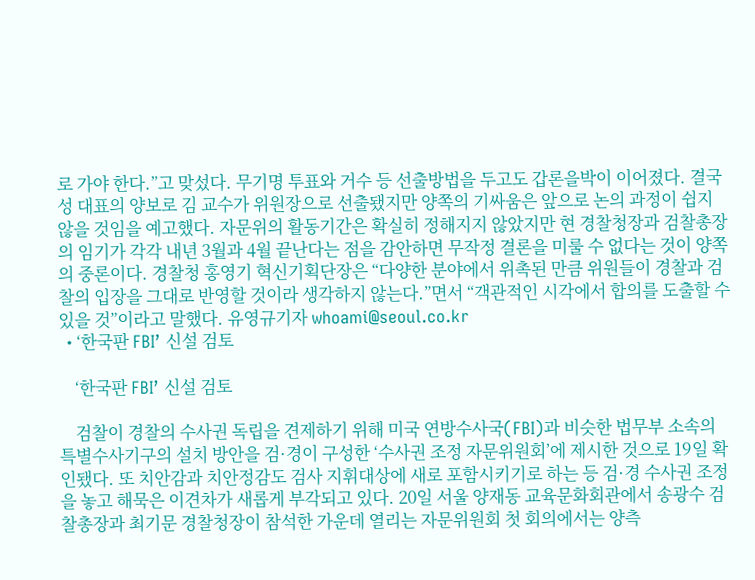로 가야 한다.”고 맞섰다. 무기명 투표와 거수 등 선출방법을 두고도 갑론을박이 이어졌다. 결국 성 대표의 양보로 김 교수가 위원장으로 선출됐지만 양쪽의 기싸움은 앞으로 논의 과정이 쉽지 않을 것임을 예고했다. 자문위의 활동기간은 확실히 정해지지 않았지만 현 경찰청장과 검찰총장의 임기가 각각 내년 3월과 4월 끝난다는 점을 감안하면 무작정 결론을 미룰 수 없다는 것이 양쪽의 중론이다. 경찰청 홍영기 혁신기획단장은 “다양한 분야에서 위촉된 만큼 위원들이 경찰과 검찰의 입장을 그대로 반영할 것이라 생각하지 않는다.”면서 “객관적인 시각에서 합의를 도출할 수 있을 것”이라고 말했다. 유영규기자 whoami@seoul.co.kr
  • ‘한국판 FBI’ 신설 검토

    ‘한국판 FBI’ 신설 검토

    검찰이 경찰의 수사권 독립을 견제하기 위해 미국 연방수사국(FBI)과 비슷한 법무부 소속의 특별수사기구의 설치 방안을 검·경이 구성한 ‘수사권 조정 자문위원회’에 제시한 것으로 19일 확인됐다. 또 치안감과 치안정감도 검사 지휘대상에 새로 포함시키기로 하는 등 검·경 수사권 조정을 놓고 해묵은 이견차가 새롭게 부각되고 있다. 20일 서울 양재동 교육문화회관에서 송광수 검찰총장과 최기문 경찰청장이 참석한 가운데 열리는 자문위원회 첫 회의에서는 양측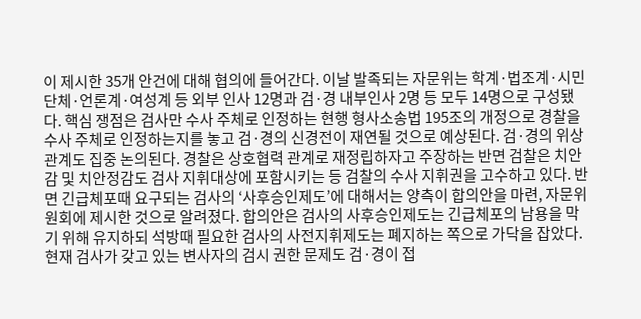이 제시한 35개 안건에 대해 협의에 들어간다. 이날 발족되는 자문위는 학계·법조계·시민단체·언론계·여성계 등 외부 인사 12명과 검·경 내부인사 2명 등 모두 14명으로 구성됐다. 핵심 쟁점은 검사만 수사 주체로 인정하는 현행 형사소송법 195조의 개정으로 경찰을 수사 주체로 인정하는지를 놓고 검·경의 신경전이 재연될 것으로 예상된다. 검·경의 위상 관계도 집중 논의된다. 경찰은 상호협력 관계로 재정립하자고 주장하는 반면 검찰은 치안감 및 치안정감도 검사 지휘대상에 포함시키는 등 검찰의 수사 지휘권을 고수하고 있다. 반면 긴급체포때 요구되는 검사의 ‘사후승인제도’에 대해서는 양측이 합의안을 마련, 자문위원회에 제시한 것으로 알려졌다. 합의안은 검사의 사후승인제도는 긴급체포의 남용을 막기 위해 유지하되 석방때 필요한 검사의 사전지휘제도는 폐지하는 쪽으로 가닥을 잡았다. 현재 검사가 갖고 있는 변사자의 검시 권한 문제도 검·경이 접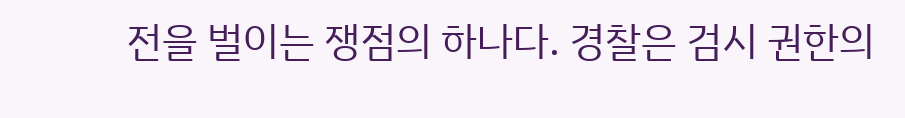전을 벌이는 쟁점의 하나다. 경찰은 검시 권한의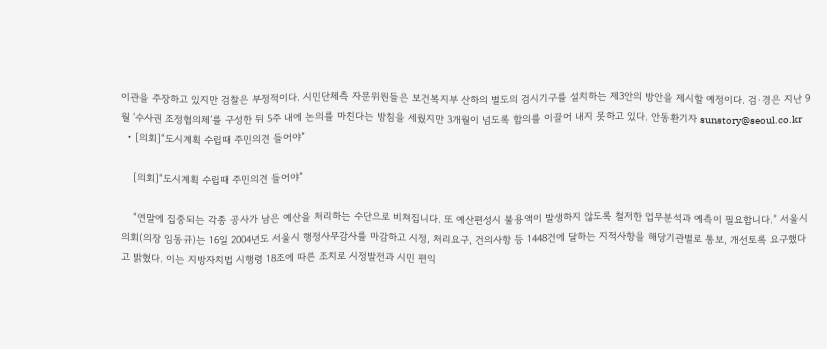이관을 주장하고 있지만 검찰은 부정적이다. 시민단체측 자문위원들은 보건복지부 산하의 별도의 검시기구를 설치하는 제3안의 방안을 제시할 예정이다. 검·경은 지난 9월 ‘수사권 조정협의체’를 구성한 뒤 5주 내에 논의를 마친다는 방침을 세웠지만 3개월이 넘도록 합의를 이끌어 내지 못하고 있다. 안동환기자 sunstory@seoul.co.kr
  • [의회]“도시계획 수립때 주민의견 들어야”

    [의회]“도시계획 수립때 주민의견 들어야”

    “연말에 집중되는 각종 공사가 남은 예산을 처리하는 수단으로 비쳐집니다. 또 예산편성시 불용액이 발생하지 않도록 철저한 업무분석과 예측이 필요합니다.” 서울시의회(의장 임동규)는 16일 2004년도 서울시 행정사무감사를 마감하고 시정, 처리요구, 건의사항 등 1448건에 달하는 지적사항을 해당기관별로 통보, 개선토록 요구했다고 밝혔다. 이는 지방자치법 시행령 18조에 따른 조치로 시정발전과 시민 편익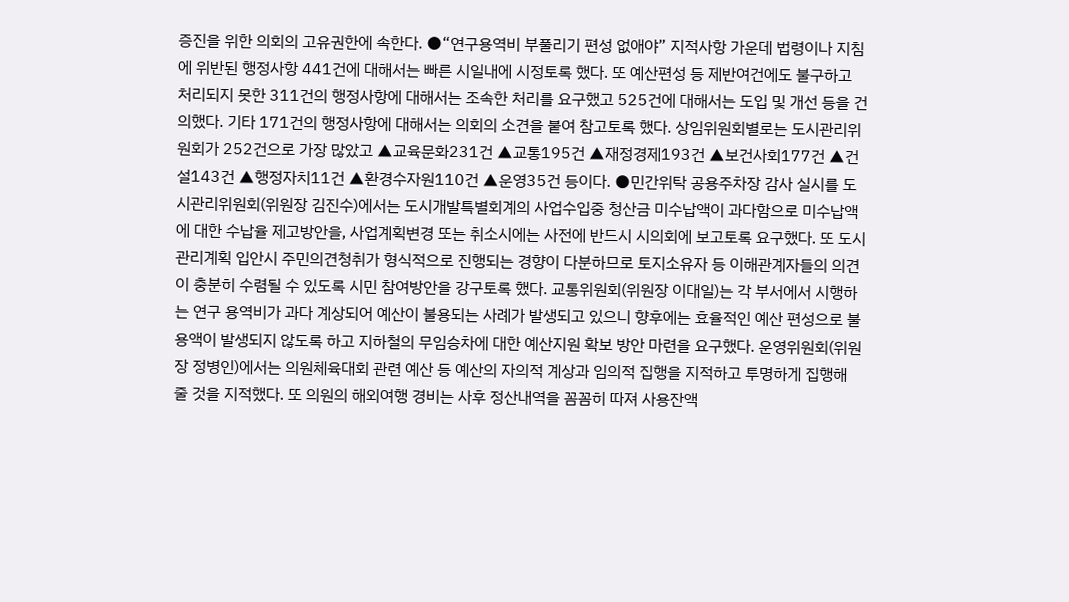증진을 위한 의회의 고유권한에 속한다. ●“연구용역비 부풀리기 편성 없애야” 지적사항 가운데 법령이나 지침에 위반된 행정사항 441건에 대해서는 빠른 시일내에 시정토록 했다. 또 예산편성 등 제반여건에도 불구하고 처리되지 못한 311건의 행정사항에 대해서는 조속한 처리를 요구했고 525건에 대해서는 도입 및 개선 등을 건의했다. 기타 171건의 행정사항에 대해서는 의회의 소견을 붙여 참고토록 했다. 상임위원회별로는 도시관리위원회가 252건으로 가장 많았고 ▲교육문화231건 ▲교통195건 ▲재정경제193건 ▲보건사회177건 ▲건설143건 ▲행정자치11건 ▲환경수자원110건 ▲운영35건 등이다. ●민간위탁 공용주차장 감사 실시를 도시관리위원회(위원장 김진수)에서는 도시개발특별회계의 사업수입중 청산금 미수납액이 과다함으로 미수납액에 대한 수납율 제고방안을, 사업계획변경 또는 취소시에는 사전에 반드시 시의회에 보고토록 요구했다. 또 도시관리계획 입안시 주민의견청취가 형식적으로 진행되는 경향이 다분하므로 토지소유자 등 이해관계자들의 의견이 충분히 수렴될 수 있도록 시민 참여방안을 강구토록 했다. 교통위원회(위원장 이대일)는 각 부서에서 시행하는 연구 용역비가 과다 계상되어 예산이 불용되는 사례가 발생되고 있으니 향후에는 효율적인 예산 편성으로 불용액이 발생되지 않도록 하고 지하철의 무임승차에 대한 예산지원 확보 방안 마련을 요구했다. 운영위원회(위원장 정병인)에서는 의원체육대회 관련 예산 등 예산의 자의적 계상과 임의적 집행을 지적하고 투명하게 집행해 줄 것을 지적했다. 또 의원의 해외여행 경비는 사후 정산내역을 꼼꼼히 따져 사용잔액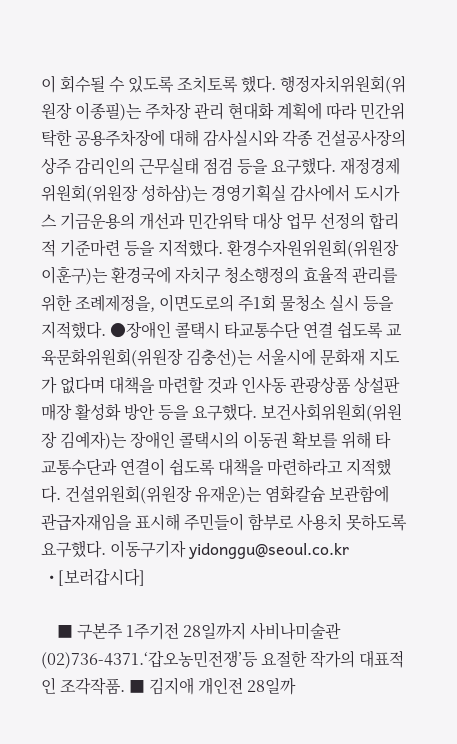이 회수될 수 있도록 조치토록 했다. 행정자치위원회(위원장 이종필)는 주차장 관리 현대화 계획에 따라 민간위탁한 공용주차장에 대해 감사실시와 각종 건설공사장의 상주 감리인의 근무실태 점검 등을 요구했다. 재정경제위원회(위원장 성하삼)는 경영기획실 감사에서 도시가스 기금운용의 개선과 민간위탁 대상 업무 선정의 합리적 기준마련 등을 지적했다. 환경수자원위원회(위원장 이훈구)는 환경국에 자치구 청소행정의 효율적 관리를 위한 조례제정을, 이면도로의 주1회 물청소 실시 등을 지적했다. ●장애인 콜택시 타교통수단 연결 쉽도록 교육문화위원회(위원장 김충선)는 서울시에 문화재 지도가 없다며 대책을 마련할 것과 인사동 관광상품 상설판매장 활성화 방안 등을 요구했다. 보건사회위원회(위원장 김예자)는 장애인 콜택시의 이동권 확보를 위해 타 교통수단과 연결이 쉽도록 대책을 마련하라고 지적했다. 건설위원회(위원장 유재운)는 염화칼슘 보관함에 관급자재임을 표시해 주민들이 함부로 사용치 못하도록 요구했다. 이동구기자 yidonggu@seoul.co.kr
  • [보러갑시다]

    ■ 구본주 1주기전 28일까지 사비나미술관(02)736-4371.‘갑오농민전쟁’등 요절한 작가의 대표적인 조각작품. ■ 김지애 개인전 28일까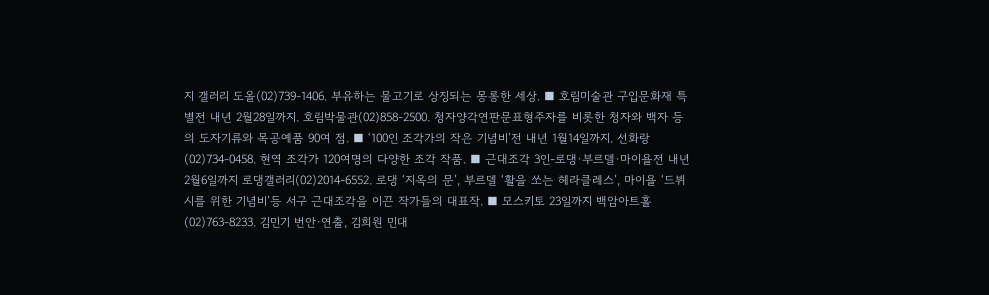지 갤러리 도올(02)739-1406. 부유하는 물고기로 상징되는 몽롱한 세상. ■ 호림미술관 구입문화재 특별전 내년 2월28일까지. 호림박물관(02)858-2500. 청자양각연판문표형주자를 비롯한 청자와 백자 등의 도자기류와 목공예품 90여 점. ■ ‘100인 조각가의 작은 기념비’전 내년 1월14일까지. 선화랑(02)734-0458. 현역 조각가 120여명의 다양한 조각 작품. ■ 근대조각 3인-로댕·부르델·마이욜전 내년 2월6일까지 로댕갤러리(02)2014-6552. 로댕 ‘지옥의 문’, 부르델 ‘활을 쏘는 헤라클레스’, 마이욜 ‘드뷔시를 위한 기념비’등 서구 근대조각을 이끈 작가들의 대표작. ■ 모스키토 23일까지 백암아트홀(02)763-8233. 김민기 번안·연출, 김희원 민대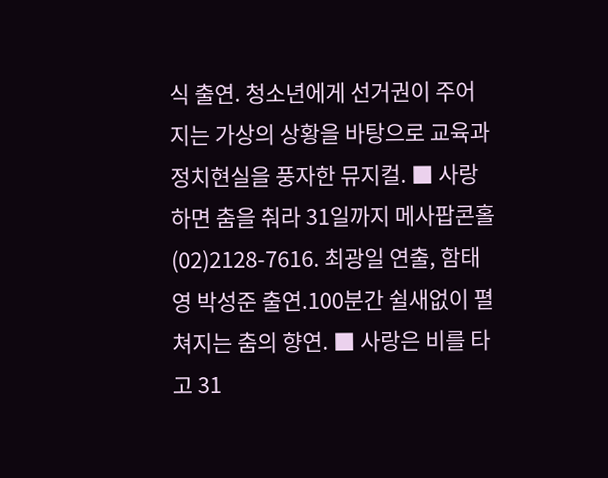식 출연. 청소년에게 선거권이 주어지는 가상의 상황을 바탕으로 교육과 정치현실을 풍자한 뮤지컬. ■ 사랑하면 춤을 춰라 31일까지 메사팝콘홀(02)2128-7616. 최광일 연출, 함태영 박성준 출연.100분간 쉴새없이 펼쳐지는 춤의 향연. ■ 사랑은 비를 타고 31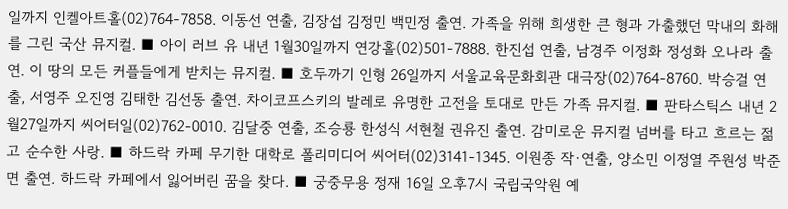일까지 인켈아트홀(02)764-7858. 이동선 연출, 김장섭 김정민 백민정 출연. 가족을 위해 희생한 큰 형과 가출했던 막내의 화해를 그린 국산 뮤지컬. ■ 아이 러브 유 내년 1월30일까지 연강홀(02)501-7888. 한진섭 연출, 남경주 이정화 정성화 오나라 출연. 이 땅의 모든 커플들에게 받치는 뮤지컬. ■ 호두까기 인형 26일까지 서울교육문화회관 대극장(02)764-8760. 박승걸 연출, 서영주 오진영 김태한 김선동 출연. 차이코프스키의 발레로 유명한 고전을 토대로 만든 가족 뮤지컬. ■ 판타스틱스 내년 2월27일까지 씨어터일(02)762-0010. 김달중 연출, 조승룡 한성식 서현철 권유진 출연. 감미로운 뮤지컬 넘버를 타고 흐르는 젊고 순수한 사랑. ■ 하드락 카페 무기한 대학로 폴리미디어 씨어터(02)3141-1345. 이원종 작·연출, 양소민 이정열 주원성 박준면 출연. 하드락 카페에서 잃어버린 꿈을 찾다. ■ 궁중무용 정재 16일 오후7시 국립국악원 예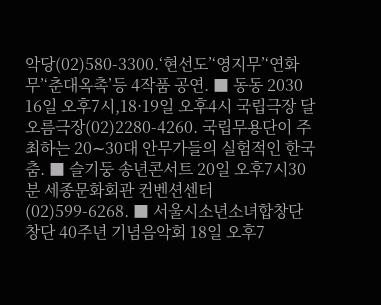악당(02)580-3300.‘현선도’‘영지무’‘연화무’‘춘대옥촉’등 4작품 공연. ■ 동동 2030 16일 오후7시,18·19일 오후4시 국립극장 달오름극장(02)2280-4260. 국립무용단이 주최하는 20∼30대 안무가들의 실험적인 한국춤. ■ 슬기둥 송년콘서트 20일 오후7시30분 세종문화회관 컨벤션센터(02)599-6268. ■ 서울시소년소녀합창단 창단 40주년 기념음악회 18일 오후7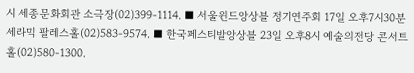시 세종문화회관 소극장(02)399-1114. ■ 서울윈드앙상블 정기연주회 17일 오후7시30분 세라믹 팔레스홀(02)583-9574. ■ 한국페스티발앙상블 23일 오후8시 예술의전당 콘서트홀(02)580-1300.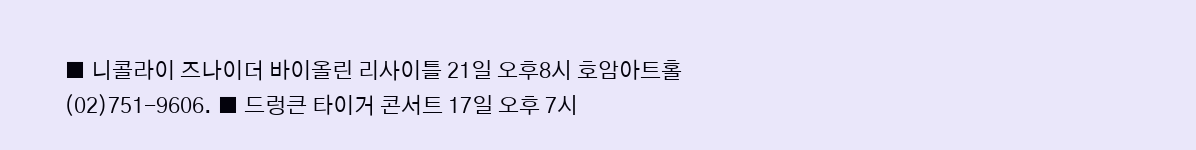■ 니콜라이 즈나이더 바이올린 리사이틀 21일 오후8시 호암아트홀(02)751-9606. ■ 드렁큰 타이거 콘서트 17일 오후 7시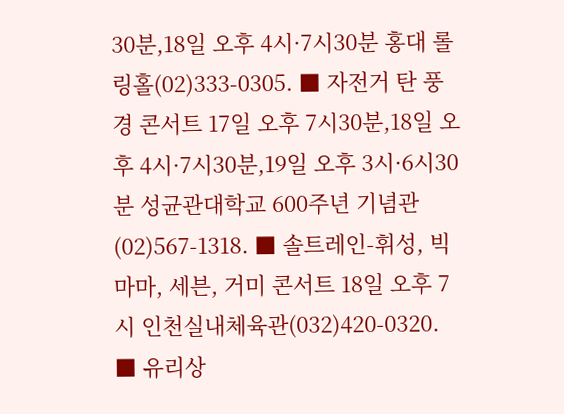30분,18일 오후 4시·7시30분 홍대 롤링홀(02)333-0305. ■ 자전거 탄 풍경 콘서트 17일 오후 7시30분,18일 오후 4시·7시30분,19일 오후 3시·6시30분 성균관대학교 600주년 기념관 (02)567-1318. ■ 솔트레인-휘성, 빅마마, 세븐, 거미 콘서트 18일 오후 7시 인천실내체육관(032)420-0320. ■ 유리상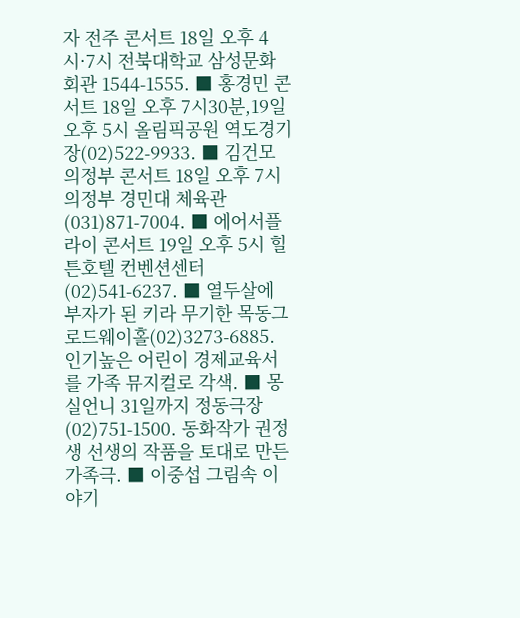자 전주 콘서트 18일 오후 4시·7시 전북대학교 삼성문화회관 1544-1555. ■ 홍경민 콘서트 18일 오후 7시30분,19일 오후 5시 올림픽공원 역도경기장(02)522-9933. ■ 김건모 의정부 콘서트 18일 오후 7시 의정부 경민대 체육관(031)871-7004. ■ 에어서플라이 콘서트 19일 오후 5시 힐튼호텔 컨벤션센터(02)541-6237. ■ 열두살에 부자가 된 키라 무기한 목동그로드웨이홀(02)3273-6885. 인기높은 어린이 경제교육서를 가족 뮤지컬로 각색. ■ 몽실언니 31일까지 정동극장(02)751-1500. 동화작가 권정생 선생의 작품을 토대로 만든 가족극. ■ 이중섭 그림속 이야기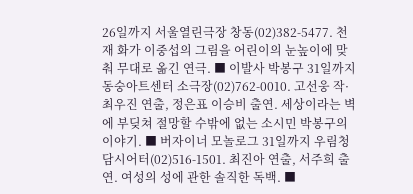26일까지 서울열린극장 창동(02)382-5477. 천재 화가 이중섭의 그림을 어린이의 눈높이에 맞춰 무대로 옮긴 연극. ■ 이발사 박봉구 31일까지 동숭아트센터 소극장(02)762-0010. 고선웅 작·최우진 연출, 정은표 이승비 출연. 세상이라는 벽에 부딪쳐 절망할 수밖에 없는 소시민 박봉구의 이야기. ■ 버자이너 모놀로그 31일까지 우림청담시어터(02)516-1501. 최진아 연출, 서주희 출연. 여성의 성에 관한 솔직한 독백. ■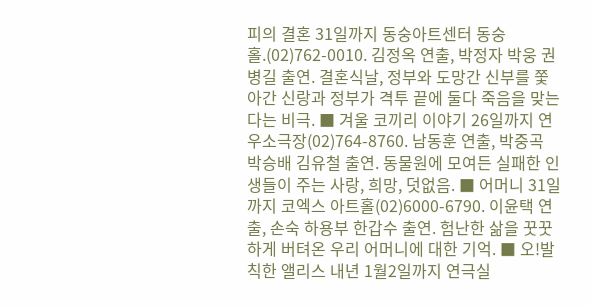피의 결혼 31일까지 동숭아트센터 동숭홀.(02)762-0010. 김정옥 연출, 박정자 박웅 권병길 출연. 결혼식날, 정부와 도망간 신부를 쫓아간 신랑과 정부가 격투 끝에 둘다 죽음을 맞는다는 비극. ■ 겨울 코끼리 이야기 26일까지 연우소극장(02)764-8760. 남동훈 연출, 박중곡 박승배 김유철 출연. 동물원에 모여든 실패한 인생들이 주는 사랑, 희망, 덧없음. ■ 어머니 31일까지 코엑스 아트홀(02)6000-6790. 이윤택 연출, 손숙 하용부 한갑수 출연. 험난한 삶을 꿋꿋하게 버텨온 우리 어머니에 대한 기억. ■ 오!발칙한 앨리스 내년 1월2일까지 연극실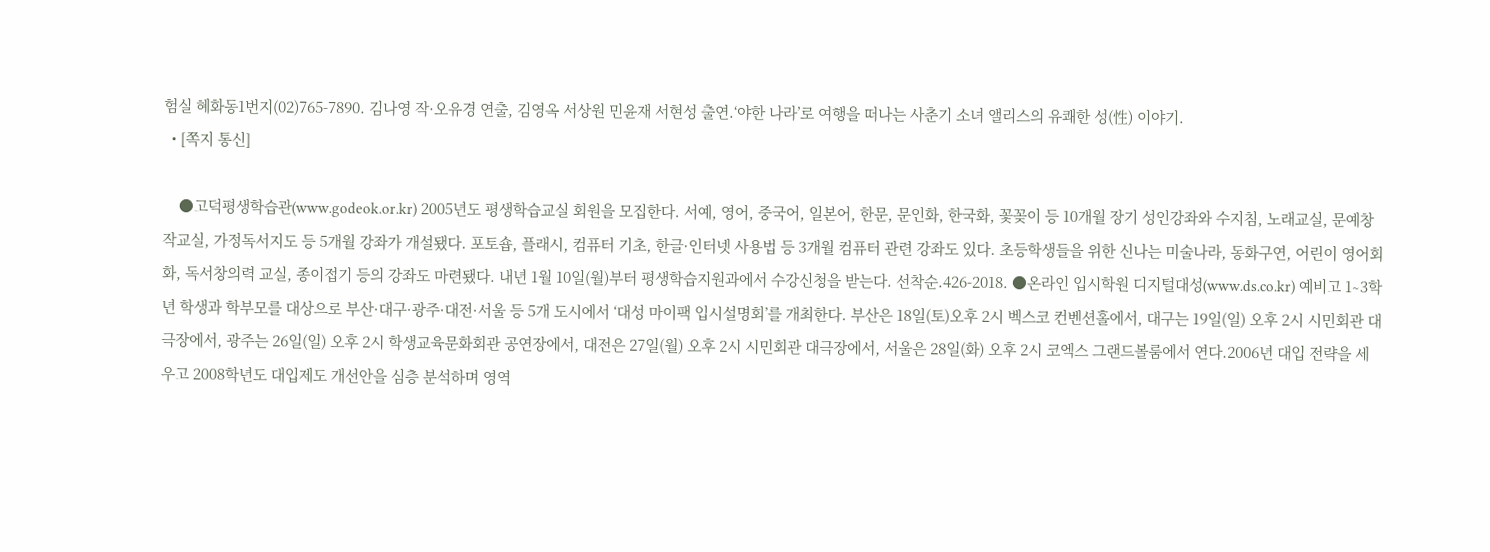험실 혜화동1번지(02)765-7890. 김나영 작·오유경 연출, 김영옥 서상원 민윤재 서현성 출연.‘야한 나라’로 여행을 떠나는 사춘기 소녀 앨리스의 유쾌한 성(性) 이야기.
  • [쪽지 통신]

    ●고덕평생학습관(www.godeok.or.kr) 2005년도 평생학습교실 회원을 모집한다. 서예, 영어, 중국어, 일본어, 한문, 문인화, 한국화, 꽃꽂이 등 10개월 장기 성인강좌와 수지침, 노래교실, 문예창작교실, 가정독서지도 등 5개월 강좌가 개설됐다. 포토숍, 플래시, 컴퓨터 기초, 한글·인터넷 사용법 등 3개월 컴퓨터 관련 강좌도 있다. 초등학생들을 위한 신나는 미술나라, 동화구연, 어린이 영어회화, 독서창의력 교실, 종이접기 등의 강좌도 마련됐다. 내년 1월 10일(월)부터 평생학습지원과에서 수강신청을 받는다. 선착순.426-2018. ●온라인 입시학원 디지털대성(www.ds.co.kr) 예비고 1∼3학년 학생과 학부모를 대상으로 부산·대구·광주·대전·서울 등 5개 도시에서 ‘대성 마이팩 입시설명회’를 개최한다. 부산은 18일(토)오후 2시 벡스코 컨벤션홀에서, 대구는 19일(일) 오후 2시 시민회관 대극장에서, 광주는 26일(일) 오후 2시 학생교육문화회관 공연장에서, 대전은 27일(월) 오후 2시 시민회관 대극장에서, 서울은 28일(화) 오후 2시 코엑스 그랜드볼룸에서 연다.2006년 대입 전략을 세우고 2008학년도 대입제도 개선안을 심층 분석하며 영역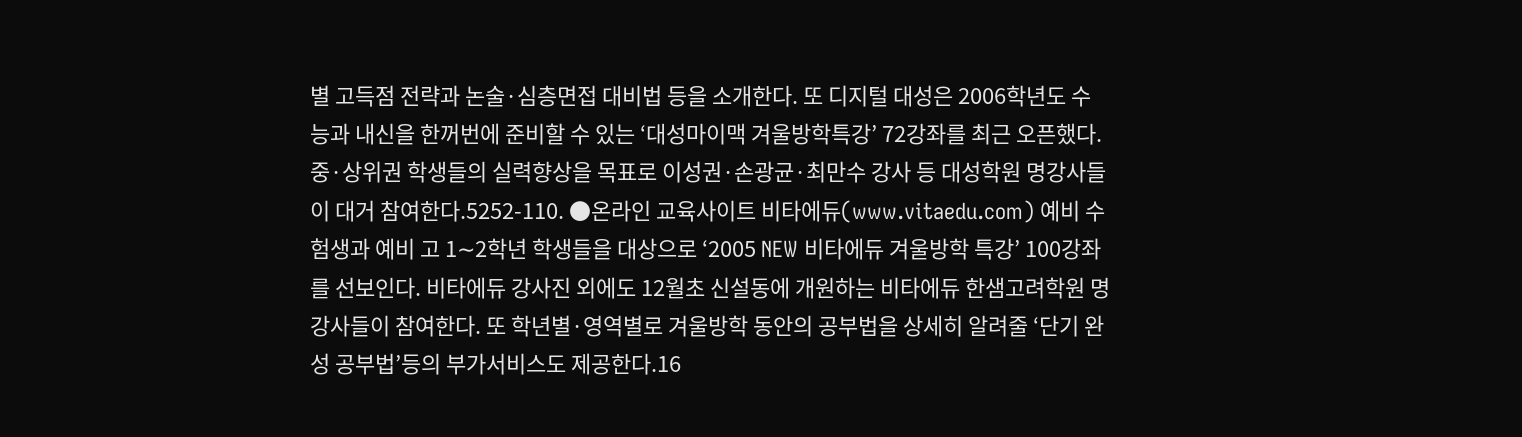별 고득점 전략과 논술·심층면접 대비법 등을 소개한다. 또 디지털 대성은 2006학년도 수능과 내신을 한꺼번에 준비할 수 있는 ‘대성마이맥 겨울방학특강’ 72강좌를 최근 오픈했다. 중·상위권 학생들의 실력향상을 목표로 이성권·손광균·최만수 강사 등 대성학원 명강사들이 대거 참여한다.5252-110. ●온라인 교육사이트 비타에듀(www.vitaedu.com) 예비 수험생과 예비 고 1∼2학년 학생들을 대상으로 ‘2005 NEW 비타에듀 겨울방학 특강’ 100강좌를 선보인다. 비타에듀 강사진 외에도 12월초 신설동에 개원하는 비타에듀 한샘고려학원 명강사들이 참여한다. 또 학년별·영역별로 겨울방학 동안의 공부법을 상세히 알려줄 ‘단기 완성 공부법’등의 부가서비스도 제공한다.16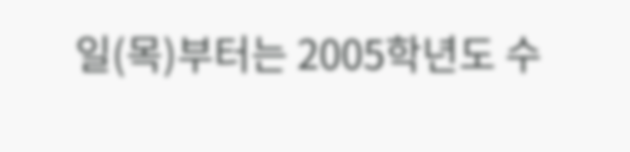일(목)부터는 2005학년도 수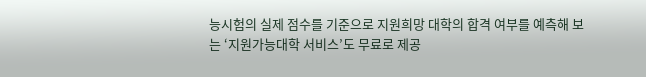능시험의 실제 점수를 기준으로 지원희망 대학의 합격 여부를 예측해 보는 ‘지원가능대학 서비스’도 무료로 제공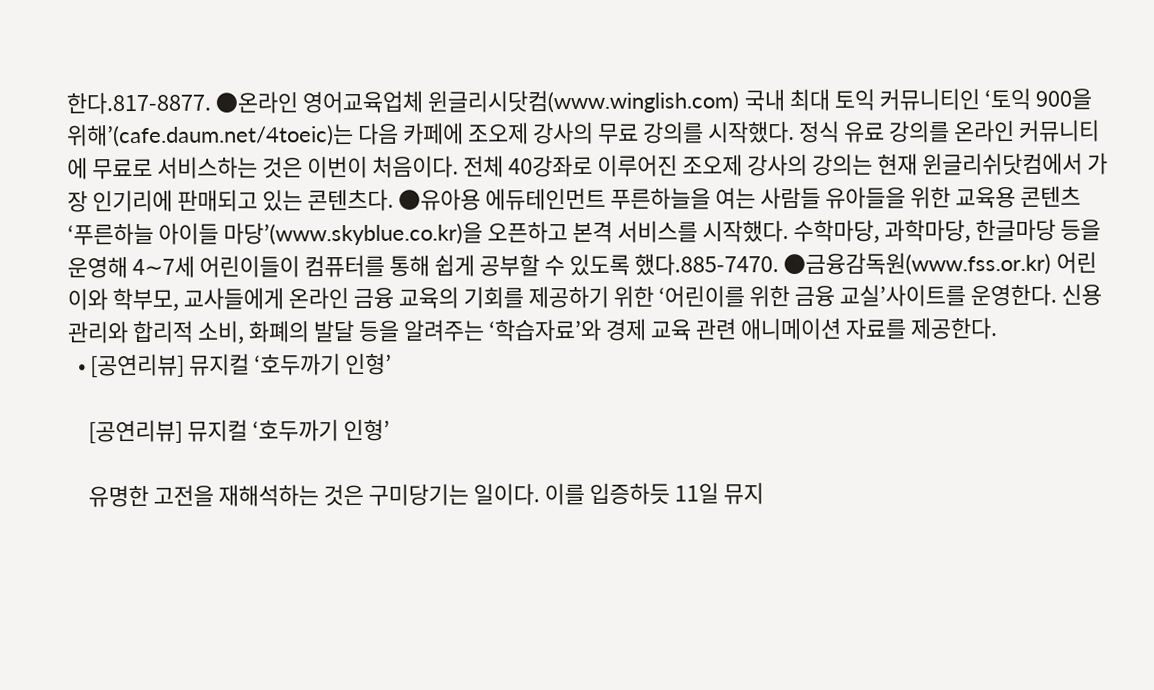한다.817-8877. ●온라인 영어교육업체 윈글리시닷컴(www.winglish.com) 국내 최대 토익 커뮤니티인 ‘토익 900을 위해’(cafe.daum.net/4toeic)는 다음 카페에 조오제 강사의 무료 강의를 시작했다. 정식 유료 강의를 온라인 커뮤니티에 무료로 서비스하는 것은 이번이 처음이다. 전체 40강좌로 이루어진 조오제 강사의 강의는 현재 윈글리쉬닷컴에서 가장 인기리에 판매되고 있는 콘텐츠다. ●유아용 에듀테인먼트 푸른하늘을 여는 사람들 유아들을 위한 교육용 콘텐츠 ‘푸른하늘 아이들 마당’(www.skyblue.co.kr)을 오픈하고 본격 서비스를 시작했다. 수학마당, 과학마당, 한글마당 등을 운영해 4∼7세 어린이들이 컴퓨터를 통해 쉽게 공부할 수 있도록 했다.885-7470. ●금융감독원(www.fss.or.kr) 어린이와 학부모, 교사들에게 온라인 금융 교육의 기회를 제공하기 위한 ‘어린이를 위한 금융 교실’사이트를 운영한다. 신용관리와 합리적 소비, 화폐의 발달 등을 알려주는 ‘학습자료’와 경제 교육 관련 애니메이션 자료를 제공한다.
  • [공연리뷰] 뮤지컬 ‘호두까기 인형’

    [공연리뷰] 뮤지컬 ‘호두까기 인형’

    유명한 고전을 재해석하는 것은 구미당기는 일이다. 이를 입증하듯 11일 뮤지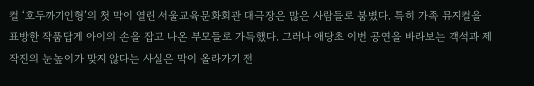컬 ‘호두까기인형’의 첫 막이 열린 서울교육문화회관 대극장은 많은 사람들로 붐볐다. 특히 가족 뮤지컬을 표방한 작품답게 아이의 손을 잡고 나온 부모들로 가득했다. 그러나 애당초 이번 공연을 바라보는 객석과 제작진의 눈높이가 맞지 않다는 사실은 막이 올라가기 전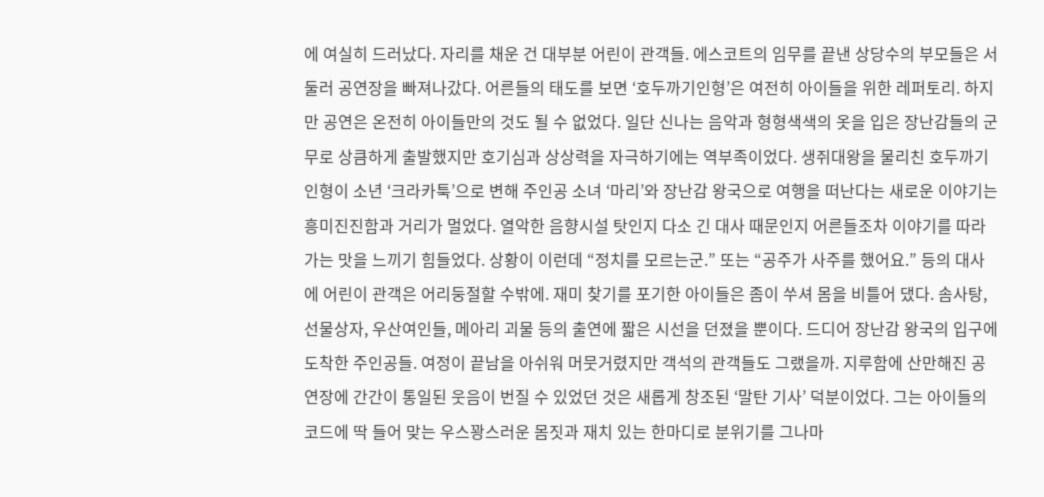에 여실히 드러났다. 자리를 채운 건 대부분 어린이 관객들. 에스코트의 임무를 끝낸 상당수의 부모들은 서둘러 공연장을 빠져나갔다. 어른들의 태도를 보면 ‘호두까기인형’은 여전히 아이들을 위한 레퍼토리. 하지만 공연은 온전히 아이들만의 것도 될 수 없었다. 일단 신나는 음악과 형형색색의 옷을 입은 장난감들의 군무로 상큼하게 출발했지만 호기심과 상상력을 자극하기에는 역부족이었다. 생쥐대왕을 물리친 호두까기 인형이 소년 ‘크라카툭’으로 변해 주인공 소녀 ‘마리’와 장난감 왕국으로 여행을 떠난다는 새로운 이야기는 흥미진진함과 거리가 멀었다. 열악한 음향시설 탓인지 다소 긴 대사 때문인지 어른들조차 이야기를 따라가는 맛을 느끼기 힘들었다. 상황이 이런데 “정치를 모르는군.” 또는 “공주가 사주를 했어요.” 등의 대사에 어린이 관객은 어리둥절할 수밖에. 재미 찾기를 포기한 아이들은 좀이 쑤셔 몸을 비틀어 댔다. 솜사탕, 선물상자, 우산여인들, 메아리 괴물 등의 출연에 짧은 시선을 던졌을 뿐이다. 드디어 장난감 왕국의 입구에 도착한 주인공들. 여정이 끝남을 아쉬워 머뭇거렸지만 객석의 관객들도 그랬을까. 지루함에 산만해진 공연장에 간간이 통일된 웃음이 번질 수 있었던 것은 새롭게 창조된 ‘말탄 기사’ 덕분이었다. 그는 아이들의 코드에 딱 들어 맞는 우스꽝스러운 몸짓과 재치 있는 한마디로 분위기를 그나마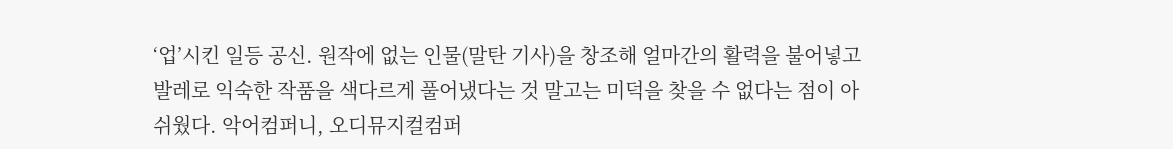‘업’시킨 일등 공신. 원작에 없는 인물(말탄 기사)을 창조해 얼마간의 활력을 불어넣고 발레로 익숙한 작품을 색다르게 풀어냈다는 것 말고는 미덕을 찾을 수 없다는 점이 아쉬웠다. 악어컴퍼니, 오디뮤지컬컴퍼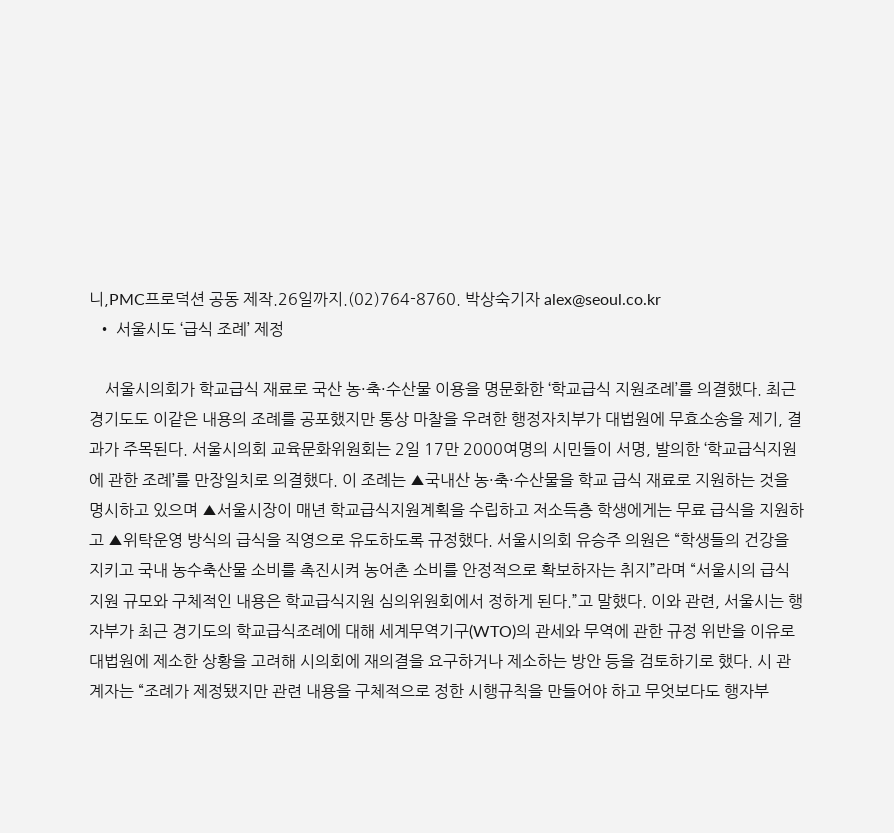니,PMC프로덕션 공동 제작.26일까지.(02)764-8760. 박상숙기자 alex@seoul.co.kr
  • 서울시도 ‘급식 조례’ 제정

    서울시의회가 학교급식 재료로 국산 농·축·수산물 이용을 명문화한 ‘학교급식 지원조례’를 의결했다. 최근 경기도도 이같은 내용의 조례를 공포했지만 통상 마찰을 우려한 행정자치부가 대법원에 무효소송을 제기, 결과가 주목된다. 서울시의회 교육문화위원회는 2일 17만 2000여명의 시민들이 서명, 발의한 ‘학교급식지원에 관한 조례’를 만장일치로 의결했다. 이 조례는 ▲국내산 농·축·수산물을 학교 급식 재료로 지원하는 것을 명시하고 있으며 ▲서울시장이 매년 학교급식지원계획을 수립하고 저소득층 학생에게는 무료 급식을 지원하고 ▲위탁운영 방식의 급식을 직영으로 유도하도록 규정했다. 서울시의회 유승주 의원은 “학생들의 건강을 지키고 국내 농수축산물 소비를 촉진시켜 농어촌 소비를 안정적으로 확보하자는 취지”라며 “서울시의 급식 지원 규모와 구체적인 내용은 학교급식지원 심의위원회에서 정하게 된다.”고 말했다. 이와 관련, 서울시는 행자부가 최근 경기도의 학교급식조례에 대해 세계무역기구(WTO)의 관세와 무역에 관한 규정 위반을 이유로 대법원에 제소한 상황을 고려해 시의회에 재의결을 요구하거나 제소하는 방안 등을 검토하기로 했다. 시 관계자는 “조례가 제정됐지만 관련 내용을 구체적으로 정한 시행규칙을 만들어야 하고 무엇보다도 행자부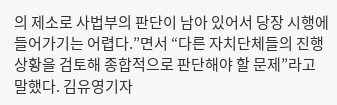의 제소로 사법부의 판단이 남아 있어서 당장 시행에 들어가기는 어렵다.”면서 “다른 자치단체들의 진행상황을 검토해 종합적으로 판단해야 할 문제”라고 말했다. 김유영기자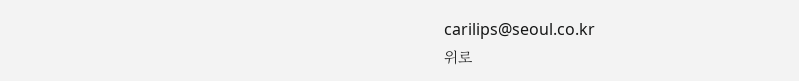carilips@seoul.co.kr
위로